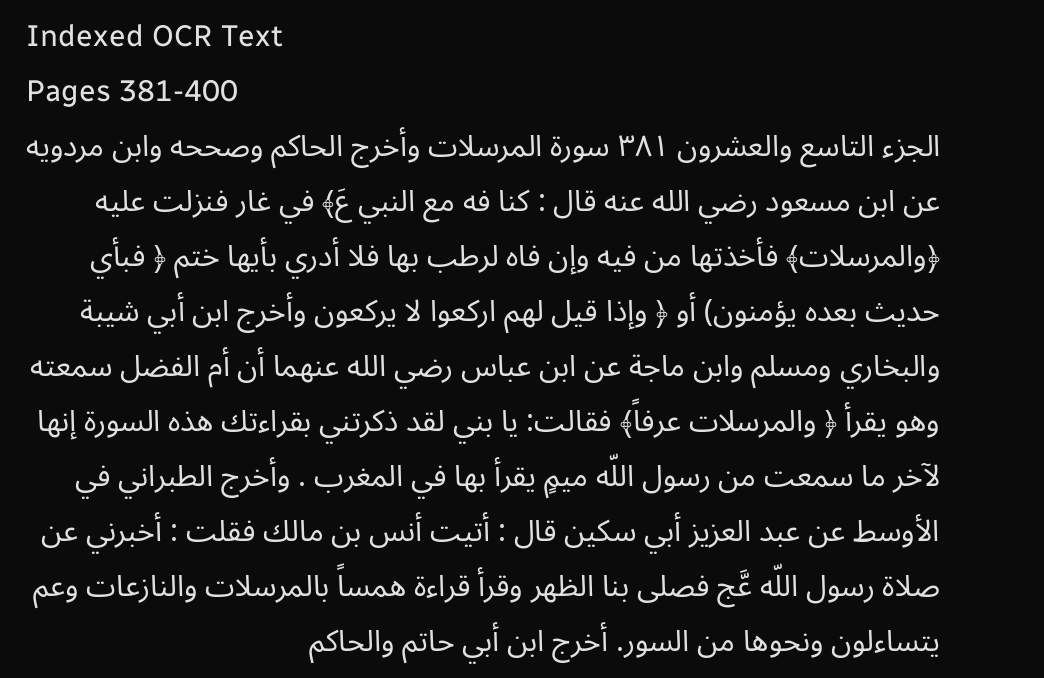Indexed OCR Text
Pages 381-400
الجزء التاسع والعشرون ٣٨١ سورة المرسلات وأخرج الحاكم وصححه وابن مردويه عن ابن مسعود رضي الله عنه قال : كنا فه مع النبي عَ﴾ في غار فنزلت عليه ﴿والمرسلات﴾ فأخذتها من فيه وإن فاه لرطب بها فلا أدري بأيها ختم ﴿ فبأي حديث بعده يؤمنون) أو ﴿ وإذا قيل لهم اركعوا لا یرکعون وأخرج ابن أبي شيبة والبخاري ومسلم وابن ماجة عن ابن عباس رضي الله عنهما أن أم الفضل سمعته وهو يقرأ ﴿ والمرسلات عرفاً﴾ فقالت: يا بني لقد ذكرتني بقراءتك هذه السورة إنها لآخر ما سمعت من رسول اللّه ميمٍ يقرأ بها في المغرب . وأخرج الطبراني في الأوسط عن عبد العزيز أبي سكين قال : أتيت أنس بن مالك فقلت : أخبرني عن صلاة رسول اللّه عَّج فصلى بنا الظهر وقرأ قراءة همساً بالمرسلات والنازعات وعم يتساءلون ونحوها من السور. أخرج ابن أبي حاتم والحاكم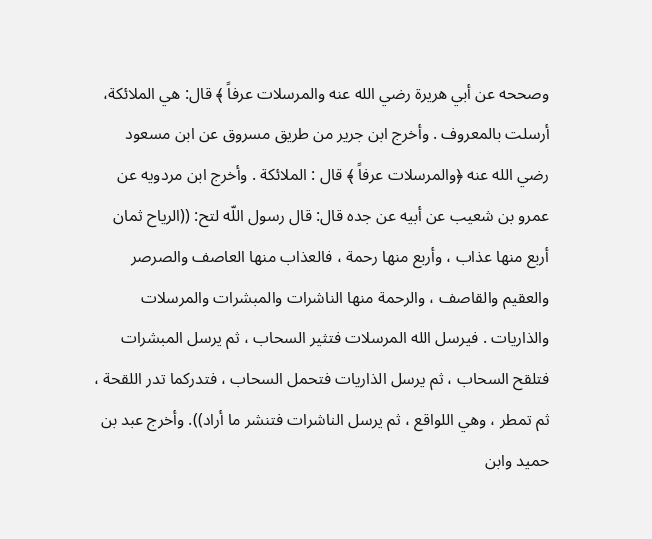وصححه عن أبي هريرة رضي الله عنه والمرسلات عرفاً ﴾ قال: هي الملائكة، أرسلت بالمعروف . وأخرج ابن جرير من طريق مسروق عن ابن مسعود رضي الله عنه ﴿والمرسلات عرفاً ﴾ قال : الملائكة . وأخرج ابن مردويه عن عمرو بن شعيب عن أبيه عن جده قال: قال رسول اللّه لتح: ((الرياح ثمان أربع منها عذاب ، وأربع منها رحمة ، فالعذاب منها العاصف والصرصر والعقيم والقاصف ، والرحمة منها الناشرات والمبشرات والمرسلات والذاريات . فيرسل الله المرسلات فتثير السحاب ، ثم يرسل المبشرات فتلقح السحاب ، ثم يرسل الذاريات فتحمل السحاب ، فتدركما تدر اللقحة ، ثم تمطر ، وهي اللواقع ، ثم يرسل الناشرات فتنشر ما أراد)). وأخرج عبد بن حميد وابن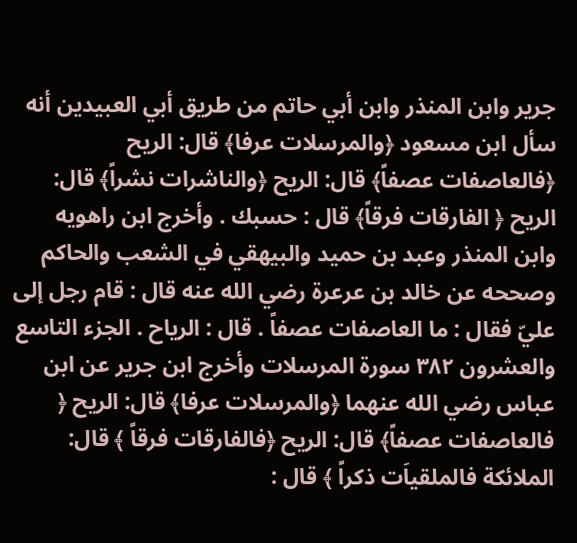جرير وابن المنذر وابن أبي حاتم من طريق أبي العبيدين أنه سأل ابن مسعود ﴿والمرسلات عرفا﴾ قال: الريح ﴿فالعاصفات عصفاً﴾ قال: الريح ﴿والناشرات نشراً﴾ قال: الريح ﴿ الفارقات فرقاً﴾ قال : حسبك . وأخرج ابن راهويه وابن المنذر وعبد بن حميد والبيهقي في الشعب والحاكم وصححه عن خالد بن عرعرة رضي الله عنه قال : قام رجل إلى عليّ فقال : ما العاصفات عصفاً . قال : الرياح . الجزء التاسع والعشرون ٣٨٢ سورة المرسلات وأخرج ابن جرير عن ابن عباس رضي الله عنهما ﴿والمرسلات عرفا﴾ قال: الريح ﴿ فالعاصفات عصفاً﴾ قال: الريح ﴿فالفارقات فرقاً ﴾ قال: الملائكة فالملقياَت ذكراً ﴾ قال :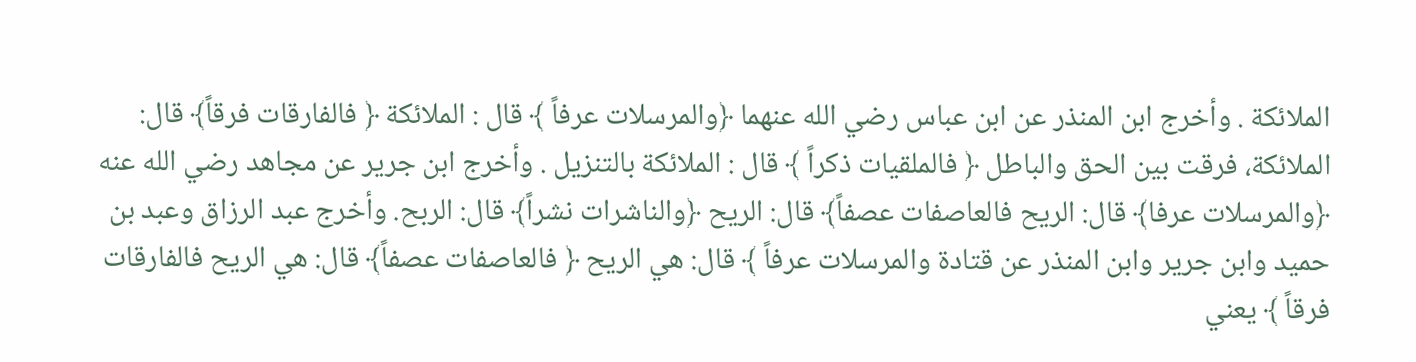الملائكة . وأخرج ابن المنذر عن ابن عباس رضي الله عنهما ﴿والمرسلات عرفاً ﴾ قال : الملائكة ﴿ فالفارقات فرقاً﴾ قال: الملائكة، فرقت بين الحق والباطل ﴿ فالملقيات ذكراً ﴾ قال : الملائكة بالتنزيل . وأخرج ابن جرير عن مجاهد رضي الله عنه ﴿والمرسلات عرفا﴾ قال: الريح فالعاصفات عصفاً﴾ قال: الريح ﴿والناشرات نشراً﴾ قال: الربح. وأخرج عبد الرزاق وعبد بن حميد وابن جرير وابن المنذر عن قتادة والمرسلات عرفاً ﴾ قال: هي الريح ﴿ فالعاصفات عصفاً﴾ قال: هي الريح فالفارقات فرقاً ﴾ يعني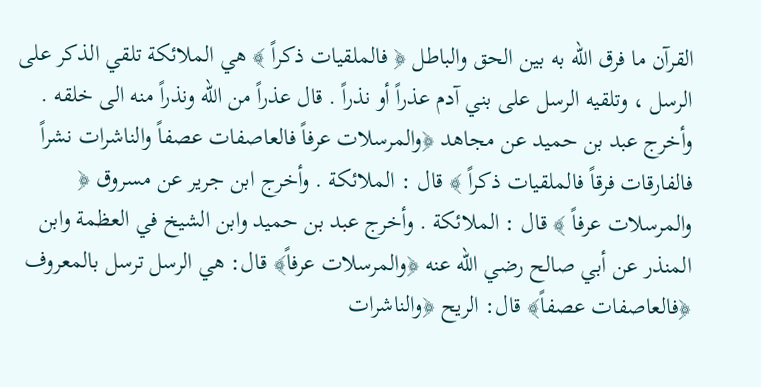القرآن ما فرق الله به بين الحق والباطل ﴿ فالملقيات ذكراً ﴾ هي الملائكة تلقي الذكر على الرسل ، وتلقيه الرسل على بني آدم عذراً أو نذراً . قال عذراً من اللّه ونذراً منه الى خلقه . وأخرج عبد بن حميد عن مجاهد ﴿والمرسلات عرفاً فالعاصفات عصفاً والناشرات نشراً فالفارقات فرقاً فالملقيات ذكراً ﴾ قال : الملائكة . وأخرج ابن جرير عن مسروق ﴿ والمرسلات عرفاً ﴾ قال : الملائكة . وأخرج عبد بن حميد وابن الشيخ في العظمة وابن المنذر عن أبي صالح رضي اللّه عنه ﴿والمرسلات عرفاً﴾ قال: هي الرسل ترسل بالمعروف ﴿فالعاصفات عصفاً﴾ قال: الريح ﴿والناشرات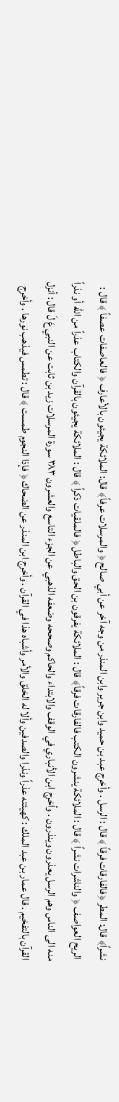نشراً﴾ قال: المطر ﴿فالفارقات فرقاً ﴾ قال : الرسل . وأخرج عبد بن حميد وابن جرير وابن المنذر من وجه آخر عن أبي صالح ﴿ والمرسلات عرفاً﴾ قال: الملائكة يجيئون بالأعارف ﴿ فالعاصفات عصفاً ﴾ قال : الريح العواصف ﴿ والناشرات نشراً ﴾ قال : الملائكة ينشرون الكتب فالفارقات فرقاً﴾ قال : الملائكة يفرقون بن الحق والباطل ﴿ فالملقيات ذكراً ﴾ قال : الملائكة يجيئون بالقرآن والكتاب عذراً من اللّه أو نذراً منه الى الناس وهم الرسل يعذرون وينذرون . وأخرج ابن الأنباري في الوقف والابتداء والحاكم وصححه وضعفه الذهبي عن الجزء التاسع والعشرون ٣٨٣ سورة المرسلات زيد بن ثابت عن النبي عَ لَ قال : أنزل القرآن بالتفخيم . قال عمار بن عبد الملك : كهيئته عذراً ونذرا والصدفين وألا له الخلق والأمر وأشباه هذا في القرآن . وأخرج ابن المنذر عن الضحاك ﴿ فإذا النجوم طمست ﴾ قال : تطمس فیذهب نورها . وأخرج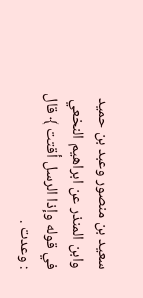سعيد بن منصور وعبد بن حميد وابن المنذر عن ابراهيم النخعي في قوله وإذا الرسل أقتت ﴾ قال : وعدت .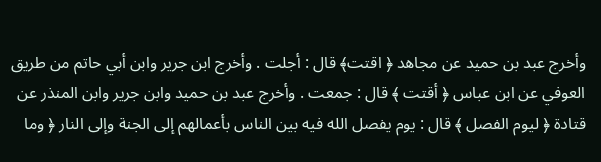وأخرج عبد بن حميد عن مجاهد ﴿ اقتت﴾ قال : أجلت . وأخرج ابن جرير وابن أبي حاتم من طريق العوفي عن ابن عباس ﴿ أقتت ﴾ قال : جمعت . وأخرج عبد بن حميد وابن جرير وابن المنذر عن قتادة ﴿ ليوم الفصل ﴾ قال : يوم يفصل الله فيه بين الناس بأعمالهم إلى الجنة وإلى النار ﴿ وما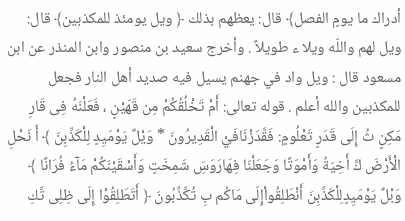أدراك ما يومٍ الفصل﴾ قال: يعظهم بذلك ﴿ ويل يومئذ للمكذبين﴾ قال: ويل لهم واللّه ويلا ء طويلاً . وأخرج سعيد بن منصور وابن المنذر عن ابن مسعود قال : ويل واد في جهنم يسيل فيه صديد أهل النار فجعل للمكذبين والله أعلم . قوله تعالى: أَمْ تَخْلُقُكُمْ مِن قَهَيْنٍ ، فَعَلْنَهُ فِى قَارِ مَكِنٍ ثُ إِلَى قَدَرٍ تَعْلُومٍ: فَقَّدَزْنَافَيْ الْقَدِيرُونَ * وَيْلٌ يَوْمَيِدٍ لِلْكَذِّبِنَ ﴾ أَ نَحْلِ الْأَرْضَ كَّ أَخِيَةُ وَأَمْوَتًا وَجَعَلْنَا فِهَارَوَسَِ شَمِخَتٍ وَأَسْقَيْنَكُمْ مَآءُ فُرَانًا ﴾ وَبْلٌ يَوْمَيِدٍلِلْكَذِّبِنَ أَنْطَلِقُواْإِلَى مَاكُم بِ تُكَّذِّبُونَ ﴿ أَتَطَلِقُوْا إِلَى ظِلِى تَّكِ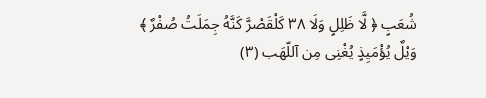شُعَبٍ ﴿ لَّا ظَلِلٍ وَلَا ٣٨ كَلْقَصْرَّ كَنَّهُ جِمَلَتُ صُفْرٌ ﴾ وَيْلٌ يُؤْمَيِذٍ يُغْنِى مِن آللّهَب (٣)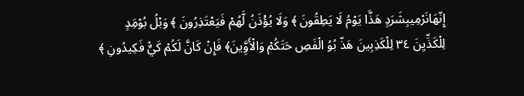إِنّهَانَرْمِیبِشَرَدٍ هَذَّا يَوْمُ لَا يَطِقُونَ ﴾ وَلَا يُؤْذَنُ لَّهُمْ فَيَعْتَذِرُونَ ﴾ وَبْلُ بُوْمَِدٍ لِلْكَذِّيِنَ ٣٤ لِلْكَذِبِينَ هَذّ بُوُ الْفَصِ حَتَكُمْ وَالْأَوَِّينَ﴾ فَإِنْ كَانَّ لَكُمْ كَيٌْ فَكِيدُونِ ﴾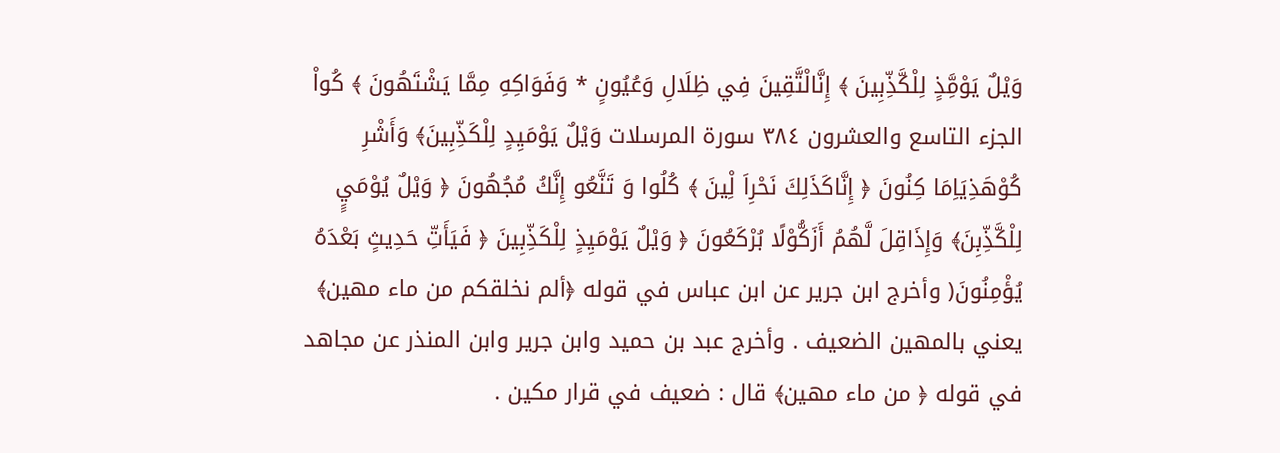وَيْلٌ يَوْمَِّذٍ لِلْكَّذِّبِينَ ﴾ إِنَّالْتَّقِينَ فِي ظِلَالِ وَعُيُونٍ * وَفَوَاكِهِ مِمَّا يَشْتَهُونَ ﴾ كُواْ الجزء التاسع والعشرون ٣٨٤ سورة المرسلات وَيْلٌ يَوْمَيِدٍ لِلْكَذِّبِينَ﴾ وَأَشْرِ كُوْهَذِيَاِمَا كِنُونَ ﴿ إِنَّاكَذَلِكَ نَحْرِاَ لِْينَ ﴾ كُلُوا وَ تَنَّعُو إِنَّكُ مُجُهُونَ ﴿ وَيْلٌ يُوْمَيٍِ لِلْكَّذِّبِنَ﴾ وَإِذَاقِلَ لَّهُمُ أَزَكُّوْلًا بُرْكَعُونَ ﴿ وَيْلٌ يَوْمَيِذٍ لِلْكَذِّبِينَ ﴿ فَيَأَتِّ حَدِيثٍ بَعْدَهُ يُؤْمِنُونَ( وأخرج ابن جرير عن ابن عباس في قوله ﴿ألم نخلقكم من ماء مهين﴾ يعني بالمهين الضعيف . وأخرج عبد بن حميد وابن جرير وابن المنذر عن مجاهد في قوله ﴿ من ماء مهين﴾ قال : ضعيف في قرار مكين .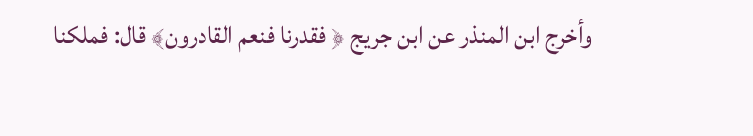وأخرج ابن المنذر عن ابن جريج ﴿ فقدرنا فنعم القادرون﴾ قال: فملكنا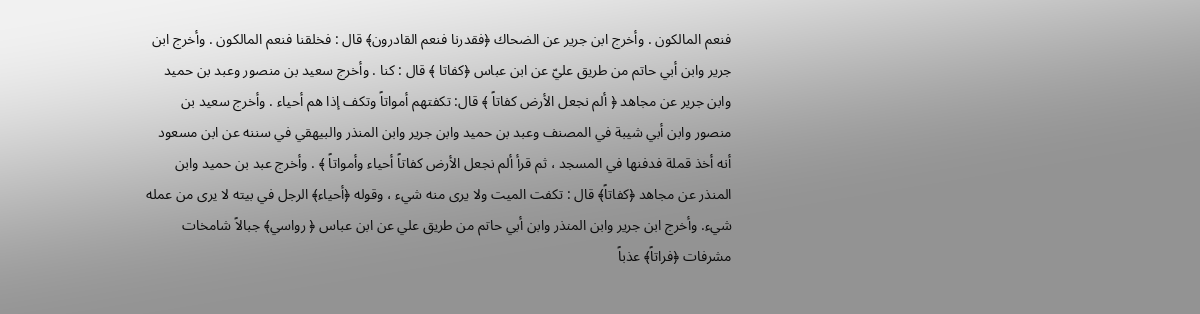فنعم المالكون . وأخرج ابن جرير عن الضحاك ﴿فقدرنا فنعم القادرون﴾ قال : فخلقنا فنعم المالكون . وأخرج ابن جرير وابن أبي حاتم من طريق عليّ عن ابن عباس ﴿كفاتا ﴾ قال : كنا . وأخرج سعيد بن منصور وعبد بن حميد وابن جرير عن مجاهد ﴿ ألم نجعل الأرض كفاتاً ﴾ قال: تكفتهم أمواتاً وتكف إذا هم أحياء . وأخرج سعيد بن منصور وابن أبي شيبة في المصنف وعبد بن حميد وابن جرير وابن المنذر والبيهقي في سننه عن ابن مسعود أنه أخذ قملة فدفنها في المسجد ، ثم قرأ ألم نجعل الأرض كفاتاً أحياء وأمواتاً ﴾ . وأخرج عبد بن حميد وابن المنذر عن مجاهد ﴿كفاتاً﴾ قال : تكفت الميت ولا يرى منه شيء ، وقوله ﴿أحياء﴾ الرجل في بيته لا يرى من عمله شيء. وأخرج ابن جرير وابن المنذر وابن أبي حاتم من طريق علي عن ابن عباس ﴿ رواسي﴾ جبالاً شامخات مشرفات ﴿فراتاً﴾ عذباً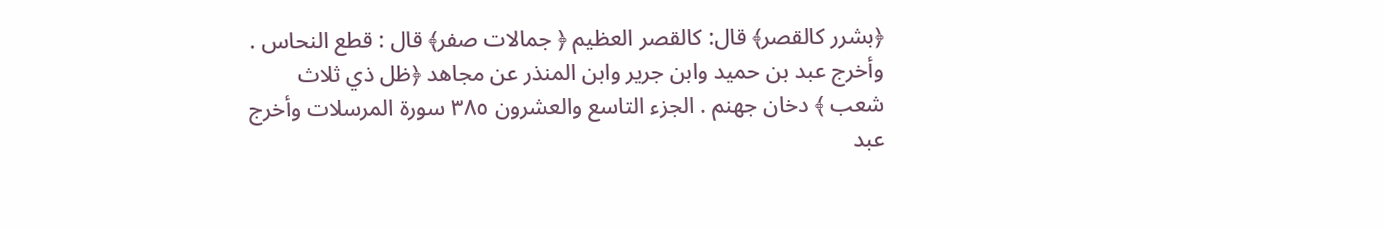﴿بشرر كالقصر﴾ قال: كالقصر العظيم ﴿ جمالات صفر﴾ قال : قطع النحاس . وأخرج عبد بن حميد وابن جرير وابن المنذر عن مجاهد ﴿ظل ذي ثلاث شعب ﴾ دخان جهنم . الجزء التاسع والعشرون ٣٨٥ سورة المرسلات وأخرج عبد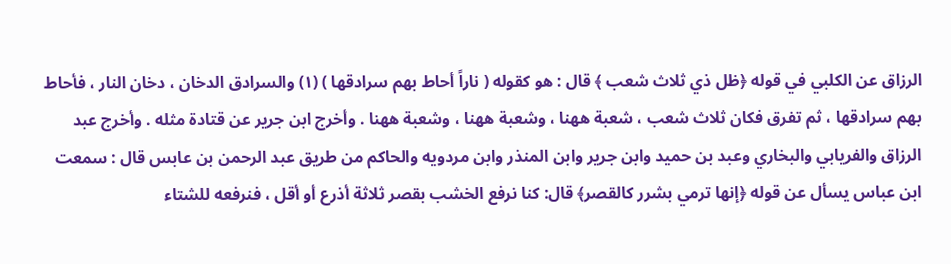الرزاق عن الكلبي في قوله ﴿ظل ذي ثلاث شعب ﴾ قال : هو كقوله ( ناراً أحاط بهم سرادقها ) (١) والسرادق الدخان ، دخان النار ، فأحاط بهم سرادقها ، ثم تفرق فكان ثلاث شعب ، شعبة ههنا ، وشعبة ههنا ، وشعبة ههنا . وأخرج ابن جرير عن قتادة مثله . وأخرج عبد الرزاق والفريابي والبخاري وعبد بن حميد وابن جرير وابن المنذر وابن مردويه والحاكم من طريق عبد الرحمن بن عابس قال : سمعت ابن عباس يسأل عن قوله ﴿إنها ترمي بشرر كالقصر﴾ قال: كنا نرفع الخشب بقصر ثلاثة أذرع أو أقل ، فنرفعه للشتاء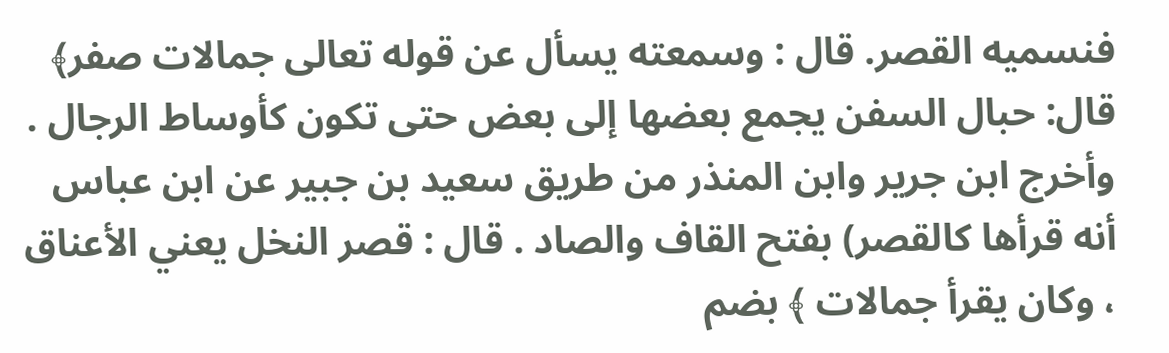فنسميه القصر. قال : وسمعته يسأل عن قوله تعالى جمالات صفر﴾ قال: حبال السفن يجمع بعضها إلى بعض حتى تكون كأوساط الرجال . وأخرج ابن جرير وابن المنذر من طريق سعيد بن جبير عن ابن عباس أنه قرأها كالقصر) بفتح القاف والصاد . قال : قصر النخل يعني الأعناق ، وكان يقرأ جمالات ﴾ بضم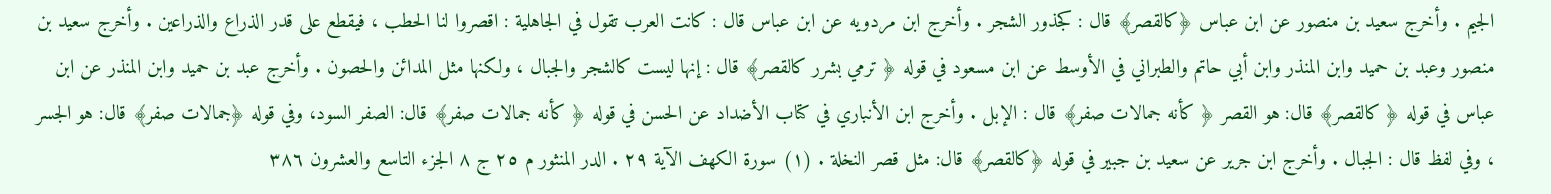الجيم . وأخرج سعيد بن منصور عن ابن عباس ﴿كالقصر﴾ قال : كجذور الشجر . وأخرج ابن مردويه عن ابن عباس قال : كانت العرب تقول في الجاهلية : اقصروا لنا الحطب ، فيقطع على قدر الذراع والذراعين . وأخرج سعيد بن منصور وعبد بن حميد وابن المنذر وابن أبي حاتم والطبراني في الأوسط عن ابن مسعود في قوله ﴿ ترمي بشرر كالقصر﴾ قال : إنها ليست كالشجر والجبال ، ولكنها مثل المدائن والحصون . وأخرج عبد بن حميد وابن المنذر عن ابن عباس في قوله ﴿ كالقصر﴾ قال: هو القصر ﴿ كأنه جمالات صفر﴾ قال : الإبل . وأخرج ابن الأنباري في كتاب الأضداد عن الحسن في قوله ﴿ كأنه جمالات صفر﴾ قال: الصفر السود، وفي قوله ﴿جمالات صفر﴾ قال: هو الجسر ، وفي لفظ قال : الجبال . وأخرج ابن جرير عن سعيد بن جبير في قوله ﴿كالقصر﴾ قال: مثل قصر النخلة . (١) سورة الكهف الآية ٢٩ . الدر المنثور م ٢٥ ج ٨ الجزء التاسع والعشرون ٣٨٦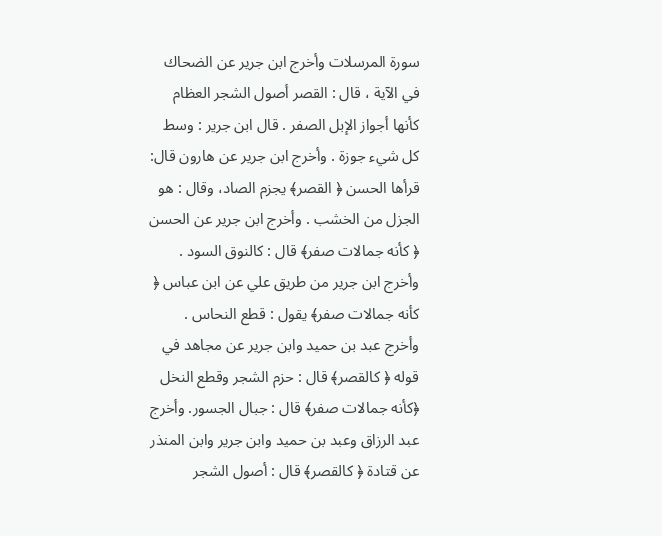سورة المرسلات وأخرج ابن جرير عن الضحاك في الآية ، قال : القصر أصول الشجر العظام كأنها أجواز الإبل الصفر . قال ابن جرير : وسط كل شيء جوزة . وأخرج ابن جرير عن هارون قال: قرأها الحسن ﴿ القصر﴾ يجزم الصاد، وقال : هو الجزل من الخشب . وأخرج ابن جرير عن الحسن ﴿ كأنه جمالات صفر﴾ قال : كالنوق السود . وأخرج ابن جرير من طريق علي عن ابن عباس ﴿ كأنه جمالات صفر﴾ يقول : قطع النحاس . وأخرج عبد بن حميد وابن جرير عن مجاهد في قوله ﴿ كالقصر﴾ قال : حزم الشجر وقطع النخل ﴿كأنه جمالات صفر﴾ قال : جبال الجسور. وأخرج عبد الرزاق وعبد بن حميد وابن جرير وابن المنذر عن قتادة ﴿ كالقصر﴾ قال : أصول الشجر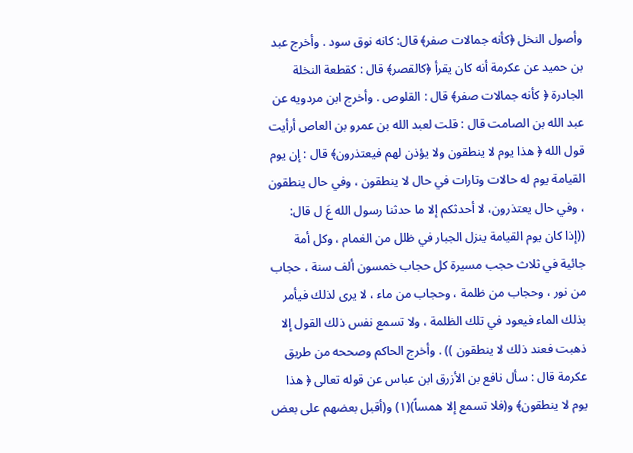وأصول النخل ﴿كأنه جمالات صفر﴾ قال: کانه نوق سود . وأخرج عبد بن حميد عن عكرمة أنه كان يقرأ ﴿كالقصر﴾ قال : كقطعة النخلة الجادرة ﴿ كأنه جمالات صفر﴾ قال : القلوص . وأخرج ابن مردويه عن عبد الله بن الصامت قال : قلت لعبد الله بن عمرو بن العاص أرأيت قول الله ﴿ هذا يوم لا ينطقون ولا يؤذن لهم فيعتذرون﴾ قال : إن يوم القيامة يوم له حالات وتارات في حال لا ينطقون ، وفي حال ينطقون ، وفي حال يعتذرون، لا أحدثكم إلا ما حدثنا رسول الله عَ ل قال: ((إذا كان يوم القيامة ينزل الجبار في ظلل من الغمام ، وكل أمة جائية في ثلاث حجب مسيرة كل حجاب خمسون ألف سنة ، حجاب من نور ، وحجاب من ظلمة ، وحجاب من ماء ، لا يرى لذلك فيأمر بذلك الماء فيعود في تلك الظلمة ، ولا تسمع نفس ذلك القول إلا ذهبت فعند ذلك لا ينطقون )) . وأخرج الحاكم وصححه من طريق عكرمة قال : سأل نافع بن الأزرق ابن عباس عن قوله تعالى ﴿ هذا يوم لا ينطقون﴾ و(فلا تسمع إلا همساً)(١) و(أقبل بعضهم على بعض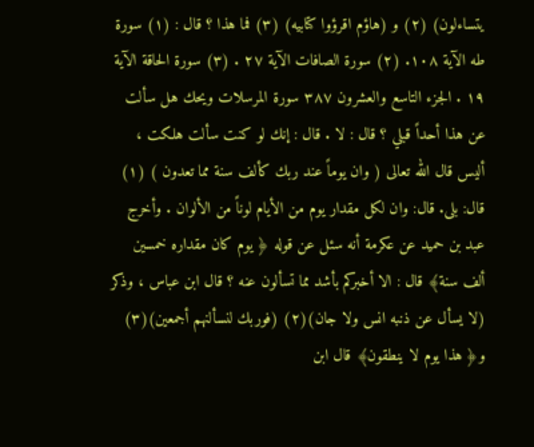يتساءلون) (٢) و (هاؤم اقرؤوا كتابيه) (٣) فما هذا ؟ قال : (١) سورة طه الآية ١٠٨. (٢) سورة الصافات الآية ٢٧ . (٣) سورة الحاقة الآية ١٩ . الجزء التاسع والعشرون ٣٨٧ سورة المرسلات ويحك هل سألت عن هذا أحداً قبلي ؟ قال : لا . قال : إنك لو كنت سألت هلكت ، أليس قال الله تعالى ( وان يوماً عند ربك كألف سنة مما تعدون ) (١) قال: بلى. قال: وان لكل مقدار يوم من الأيام لوناً من الألوان . وأخرج عبد بن حميد عن عكرمة أنه سئل عن قوله ﴿ يوم كان مقداره خمسين ألف سنة﴾ قال : الا أخبركم بأشد مما تسألون عنه ؟ قال ابن عباس ، وذكر (لا يسأل عن ذنبه انس ولا جان)(٢) (فوربك لنسألنهم أجمعين)(٣) و﴿ هذا يوم لا ينطقون﴾ قال ابن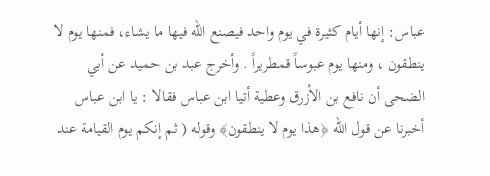عباس: إنها أيام كثيرة في يوم واحد فيصنع اللّه فيها ما يشاء، فمنها يوم لا ينطقون ، ومنها يوم عبوساً قمطريراً . وأخرج عبد بن حميد عن أبي الضحى أن نافع بن الأزرق وعطية أتيا ابن عباس فقالا : يا ابن عباس أخبرنا عن قول الله ﴿هذا يوم لا ينطقون﴾ وقوله ( ثم إنكم يوم القيامة عند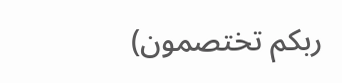ربكم تختصمون)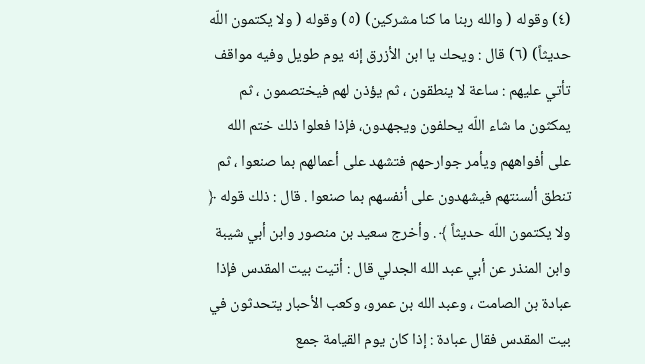(٤) وقوله ( والله ربنا ما كنا مشركين) (٥) وقوله ( ولا يكتمون اللّه حديثاً) (٦) قال : ويحك يا ابن الأزرق إنه يوم طويل وفيه مواقف تأتي عليهم : ساعة لا ينطقون ، ثم يؤذن لهم فيختصمون ، ثم يمكثون ما شاء اللّه يحلفون ويجهدون، فإذا فعلوا ذلك ختم الله على أفواههم ويأمر جوارحهم فتشهد على أعمالهم بما صنعوا ، ثم تنطق ألسنتهم فيشهدون على أنفسهم بما صنعوا . قال : ذلك قوله ﴿ ولا يكتمون اللّه حديثاً ﴾ . وأخرج سعيد بن منصور وابن أبي شيبة وابن المنذر عن أبي عبد الله الجدلي قال : أتيت بيت المقدس فإذا عبادة بن الصامت ، وعبد الله بن عمرو، وكعب الأحبار يتحدثون في بيت المقدس فقال عبادة : إذا كان يوم القيامة جمع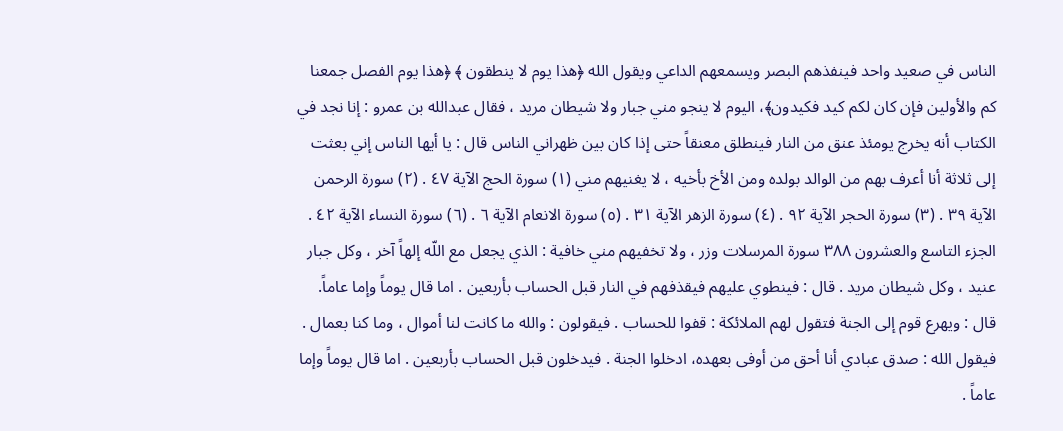الناس في صعيد واحد فينفذهم البصر ويسمعهم الداعي ويقول الله ﴿هذا يوم لا ينطقون ﴾ ﴿هذا یوم الفصل جمعنا کم والأولین فإن کان لکم کید فکیدون﴾، اليوم لا ينجو مني جبار ولا شيطان مريد ، فقال عبدالله بن عمرو : إنا نجد في الكتاب أنه يخرج يومئذ عنق من النار فينطلق معنقاً حتى إذا كان بين ظهراني الناس قال : يا أيها الناس إني بعثت إلى ثلاثة أنا أعرف بهم من الوالد بولده ومن الأخ بأخيه ، لا يغنيهم مني (١) سورة الحج الآية ٤٧ . (٢) سورة الرحمن الآية ٣٩ . (٣) سورة الحجر الآية ٩٢ . (٤) سورة الزهر الآية ٣١ . (٥) سورة الانعام الآية ٦ . (٦) سورة النساء الآية ٤٢ . الجزء التاسع والعشرون ٣٨٨ سورة المرسلات وزر ، ولا تخفيهم مني خافية : الذي يجعل مع اللّه إلهاً آخر ، وكل جبار عنيد ، وكل شيطان مريد . قال : فينطوي عليهم فيقذفهم في النار قبل الحساب بأربعين . اما قال يوماً وإما عاماً. قال : ويهرع قوم إلى الجنة فتقول لهم الملائكة : قفوا للحساب . فيقولون : والله ما كانت لنا أموال ، وما كنا بعمال . فيقول الله : صدق عبادي أنا أحق من أوفى بعهده، ادخلوا الجنة . فيدخلون قبل الحساب بأربعين . اما قال يوماً وإما عاماً .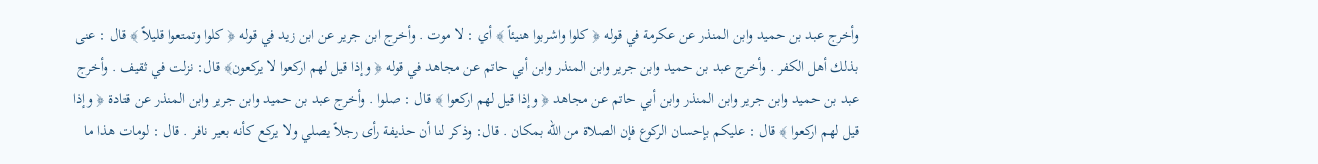وأخرج عبد بن حميد وابن المنذر عن عكرمة في قوله ﴿ كلوا واشربوا هنيئاً ﴾ أي : لا موت . وأخرج ابن جرير عن ابن زيد في قوله ﴿ كلوا وتمتعوا قليلاً ﴾ قال : عنى بذلك أهل الكفر . وأخرج عبد بن حميد وابن جرير وابن المنذر وابن أبي حاتم عن مجاهد في قوله ﴿ وإذا قيل لهم اركعوا لا يركعون﴾ قال: نزلت في ثقيف . وأخرج عبد بن حميد وابن جرير وابن المنذر وابن أبي حاتم عن مجاهد ﴿ وإذا قيل لهم اركعوا ﴾ قال : صلوا . وأخرج عبد بن حميد وابن جرير وابن المنذر عن قتادة ﴿ وإذا قيل لهم اركعوا ﴾ قال : عليكم بإحسان الركوع فإن الصلاة من اللّه بمكان . قال: وذكر لنا أن حذيفة رأى رجلاً يصلي ولا يركع كأنه بعير نافر . قال : لومات هذا ما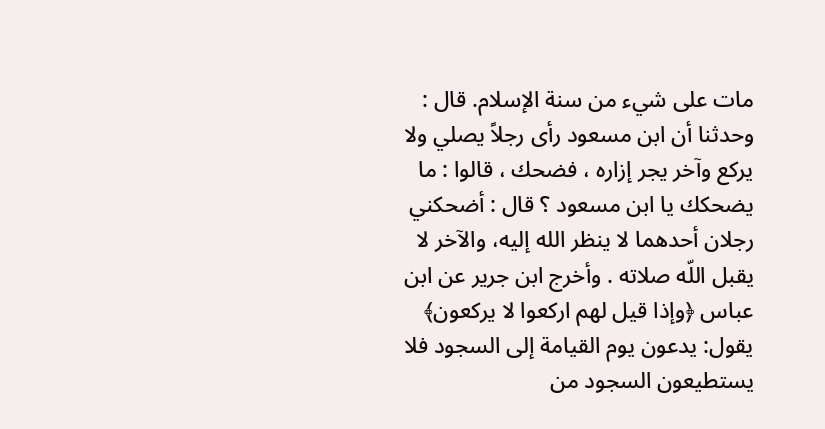مات على شيء من سنة الإسلام. قال : وحدثنا أن ابن مسعود رأى رجلاً يصلي ولا يركع وآخر يجر إزاره ، فضحك ، قالوا : ما يضحكك يا ابن مسعود ؟ قال : أضحكني رجلان أحدهما لا ينظر الله إليه، والآخر لا يقبل اللّه صلاته . وأخرج ابن جرير عن ابن عباس ﴿وإذا قيل لهم اركعوا لا يركعون﴾ يقول: يدعون يوم القيامة إلى السجود فلا يستطيعون السجود من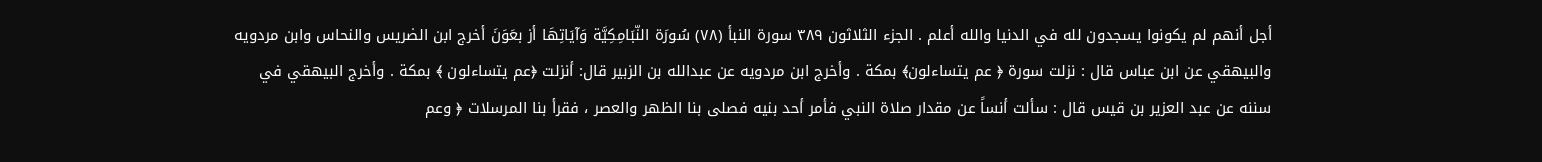أجل أنهم لم يكونوا يسجدون لله في الدنيا والله أعلم . الجزء الثلاثون ٣٨٩ سورة النبأ (٧٨) سُورَة النّبَامِكِيَّة وَآيَاتِهَا أز بعَوَنَ أخرج ابن الضريس والنحاس وابن مردويه والبيهقي عن ابن عباس قال : نزلت سورة ﴿ عم يتساءلون﴾ بمكة . وأخرج ابن مردويه عن عبدالله بن الزبير قال: أنزلت ﴿عم يتساءلون ﴾ بمكة . وأخرج البيهقي في سننه عن عبد العزير بن قيس قال : سألت أنساً عن مقدار صلاة النبي فأمر أحد بنيه فصلى بنا الظهر والعصر ، فقرأ بنا المرسلات ﴿ وعم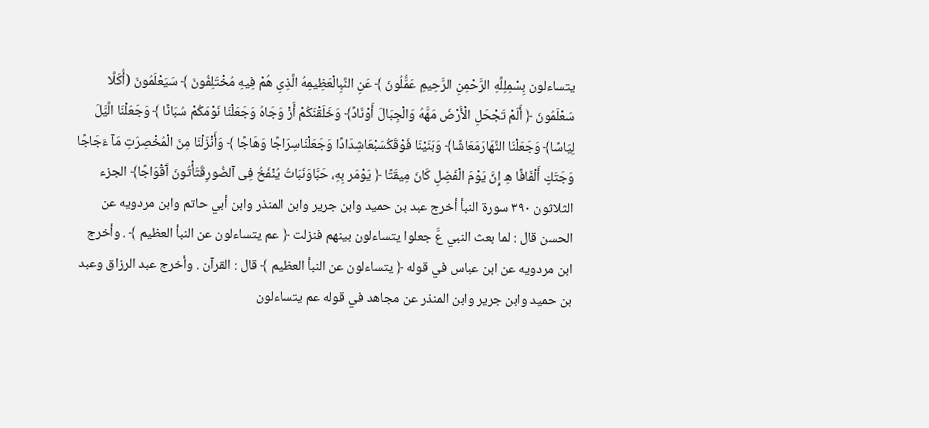يتساءلون بِسْمِلِلَّهِ الرَّحْمِنِ الرَّحِيمِ عَمَُّلُونَ ﴾ عَنِ النَّبِالْعَظِيمِهُ الَّذِىِ هُمْ فِيهِ مُخْتَلِفُونَ ﴾ سَيَعْلَمُونَ (أُكَلَّا سَعْلَمُونَ ﴿ أَلَمْ تَجْحَلِ الْأَرْضَ مَهَّهُ وَالْجِبَالَ أَوْنَادً﴾ وَخَلَقْنَكُمْ أَزْ وَجَاهُ وَجَعَلْنَا نَوْمَكُمْ سُبَانًا ﴾ وَجَعَلْنَا الَّيَّلَ لِيَاسًا﴾ وَجَعَلْنَا النَّهَارَمَعَاشًا﴾ وَبَنَيْنَا فَوْقَكُسَبْعَاشِدَادًا وَجَعَلْنَاسِرَاجًا وَهَاجًا ﴾ وَأَنْزَلْنَا مِنَ الْمُخْصِرَتِ مَآ ءَجَاجًا وَجَتَكٍ أَلْفَافًا هِ إِنَّ يَوْمَ الْفَضِلِ كَانَ مِيقَتًا ﴿ يَوْمَر بِهِ، حَبَّاوَنَبَاتُ يُنْفَخُ فِى آلضُورِقَتَأْتُونَ آَقْوَاجًا﴾ الجزء الثلاثون ٣٩٠ سورة النبأ أخرج عبد بن حميد وابن جرير وابن المنذر وابن أبي حاتم وابن مردويه عن الحسن قال : لما بعث النبي عَّ جعلوا يتساءلون بينهم فنزلت ﴿ عم يتساءلون عن النبأ العظيم ﴾ . وأخرج ابن مردويه عن ابن عباس في قوله ﴿ يتساءلون عن النبأ العظيم ﴾ قال : القرآن . وأخرج عبد الرزاق وعبد بن حميد وابن جرير وابن المنذر عن مجاهد في قوله عم يتساءلون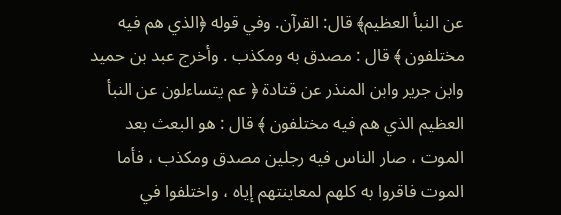عن النبأ العظيم﴾ قال: القرآن. وفي قوله ﴿الذي هم فيه مختلفون ﴾ قال : مصدق به ومكذب . وأخرج عبد بن حميد وابن جرير وابن المنذر عن قتادة ﴿ عم يتساءلون عن النبأ العظيم الذي هم فيه مختلفون ﴾ قال : هو البعث بعد الموت ، صار الناس فيه رجلين مصدق ومكذب ، فأما الموت فاقروا به كلهم لمعاينتهم إياه ، واختلفوا في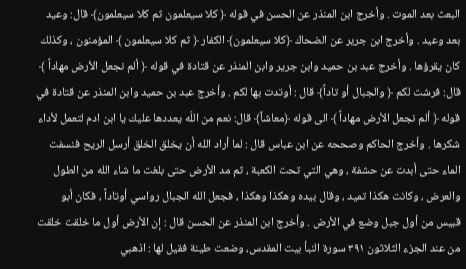البعث بعد الموت . وأخرج ابن المنذر عن الحسن في قوله ﴿ كلا سيعلمون ثم كلا سيعلمون﴾ قال: وعيد بعد وعيد . وأخرج ابن جرير عن الضحاك ﴿كلا سيعلمون﴾ الكفار ﴿ ثم كلا سيعلمون ﴾ المؤمنون ، وكذلك كان يقرؤها . وأخرج عبد بن حميد وابن جرير وابن المنذر عن قتادة في قوله ﴿ ألم نجعل الأرض مهاداً ﴾ قال: فرشت لكم ﴿ والجبال أو تاداً﴾ قال : أوتدت بها لكم . وأخرج عبد بن حميد وابن المنذر عن قتادة في قوله ﴿ ألم نجعل الأرض مهاداً ﴾ الى قوله ﴿معاشاً﴾ قال: نعم من اللّه يعددها عليك يا ابن ادم لتعمل لأداء شكرها . وأخرج الحاكم وصححه عن ابن عباس قال : لما أراد الله أن يخلق الخلق أرسل الريح فنسفت الماء حتى أبدت عن حشفة ، وهي التي تحت الكعبة ، ثم مد الأرض حتى بلغت ما شاء الله من الطول والعرض ، وكانت هكذا تميد ، وقال بيده وهكذا وهكذا ، فجعل الله الجبال رواسي أوتاداً ، فكان أبو قبيس من أول جبل وضع في الأرض . وأخرج ابن المنذر عن الحسن قال : إن الأرض أول ما خلقت خلقت من عند الجزء الثلاثون ٣٩١ سورة النبأ بيت المقدس، وضعت طينة فقيل لها : اذهبي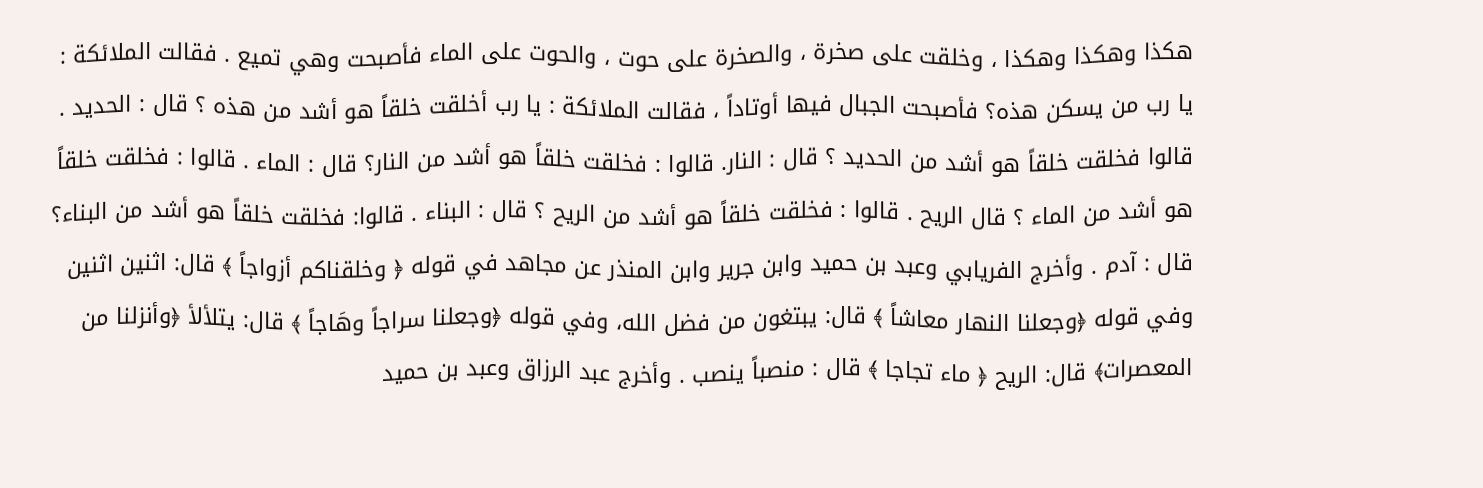هكذا وهكذا وهكذا ، وخلقت على صخرة ، والصخرة على حوت ، والحوت على الماء فأصبحت وهي تميع . فقالت الملائكة : يا رب من يسكن هذه؟ فأصبحت الجبال فيها أوتاداً ، فقالت الملائكة : يا رب أخلقت خلقاً هو أشد من هذه ؟ قال : الحديد . قالوا فخلقت خلقاً هو أشد من الحديد ؟ قال : النار. قالوا : فخلقت خلقاً هو أشد من النار؟ قال : الماء . قالوا : فخلقت خلقاً هو أشد من الماء ؟ قال الريح . قالوا : فخلقت خلقاً هو أشد من الريح ؟ قال : البناء . قالوا: فخلقت خلقاً هو أشد من البناء؟ قال : آدم . وأخرج الفريابي وعبد بن حميد وابن جرير وابن المنذر عن مجاهد في قوله ﴿ وخلقناكم أزواجاً ﴾ قال: اثنين اثنين وفي قوله ﴿وجعلنا النهار معاشاً ﴾ قال: يبتغون من فضل الله، وفي قوله ﴿وجعلنا سراجاً وهَاجاً ﴾ قال: يتلألأ ﴿وأنزلنا من المعصرات﴾ قال: الريح ﴿ ماء تجاجا ﴾ قال : منصباً ينصب . وأخرج عبد الرزاق وعبد بن حميد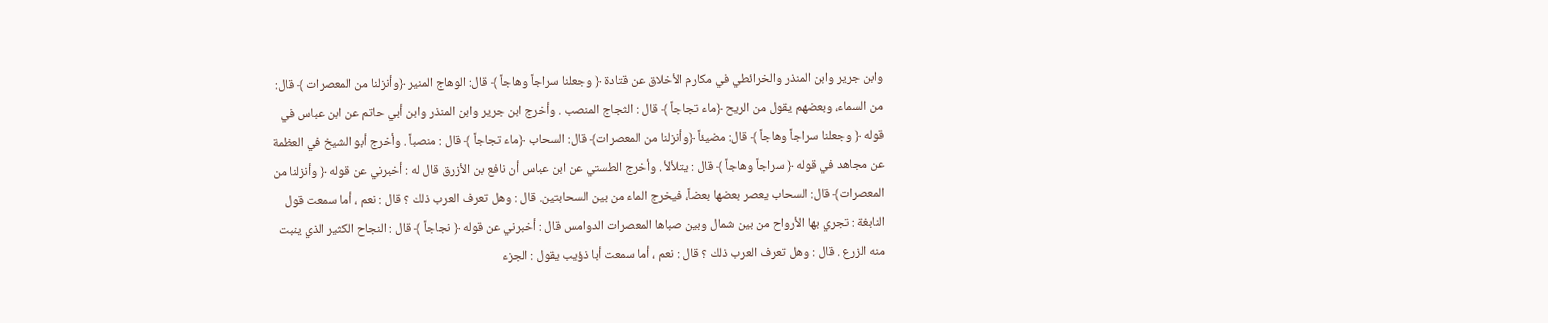وابن جرير وابن المنذر والخرائطي في مكارم الأخلاق عن قتادة ﴿ وجعلنا سراجاً وهاجاً ﴾ قال: الوهاج المنير ﴿وأنزلنا من المعصرات ﴾ قال: من السماء، وبعضهم يقول من الريح ﴿ماء تجاجاً ﴾ قال : الثجاج المنصب . وأخرج ابن جرير وابن المنذر وابن أبي حاتم عن ابن عباس في قوله ﴿ وجعلنا سراجاً وهاجاً ﴾ قال: مضيئاً ﴿وأنزلنا من المعصرات﴾ قال: السحاب ﴿ماء تجاجاً ﴾ قال : منصباً . وأخرج أبو الشيخ في العظمة عن مجاهد في قوله ﴿ سراجاً وهاجاً ﴾ قال : يتلألأ . وأخرج الطستي عن ابن عباس أن نافع بن الأزرق قال له : أخبرني عن قوله ﴿ وأنزلنا من المعصرات﴾ قال: السحاب يعصر بعضها بعضاً، فيخرج الماء من بين السحابتين. قال : وهل تعرف العرب ذلك ؟ قال : نعم ، أما سمعت قول النابغة : تجري بها الأرواح من بين شمال وبين صباها المعصرات الدوامس قال : أخبرني عن قوله ﴿ نجاجاً ﴾ قال : النجاح الكثير الذي ينبت منه الزرع . قال : وهل تعرف العرب ذلك ؟ قال : نعم ، أما سمعت أبا ذؤيب يقول : الجزء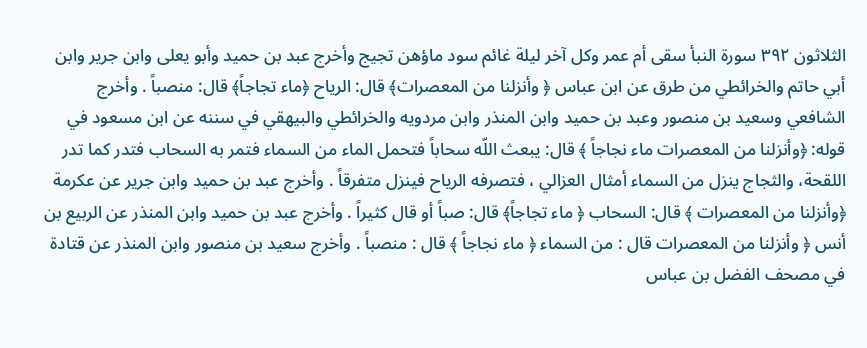الثلاثون ٣٩٢ سورة النبأ سقى أم عمر وكل آخر ليلة غائم سود ماؤهن تجيج وأخرج عبد بن حميد وأبو يعلى وابن جرير وابن أبي حاتم والخرائطي من طرق عن ابن عباس ﴿ وأنزلنا من المعصرات﴾ قال: الرياح ﴿ماء تجاجاً﴾ قال: منصباً . وأخرج الشافعي وسعيد بن منصور وعبد بن حميد وابن المنذر وابن مردويه والخرائطي والبيهقي في سننه عن ابن مسعود في قوله: ﴿وأنزلنا من المعصرات ماء نجاجاً ﴾ قال: يبعث اللّه سحاباً فتحمل الماء من السماء فتمر به السحاب فتدر كما تدر اللقحة، والثجاج ينزل من السماء أمثال العزالي ، فتصرفه الرياح فينزل متفرقاً . وأخرج عبد بن حميد وابن جرير عن عكرمة ﴿وأنزلنا من المعصرات ﴾ قال: السحاب ﴿ ماء تجاجاً﴾ قال: صباً أو قال كثيراً . وأخرج عبد بن حميد وابن المنذر عن الربيع بن أنس ﴿ وأنزلنا من المعصرات قال : من السماء ﴿ ماء نجاجاً ﴾ قال : منصباً . وأخرج سعيد بن منصور وابن المنذر عن قتادة في مصحف الفضل بن عباس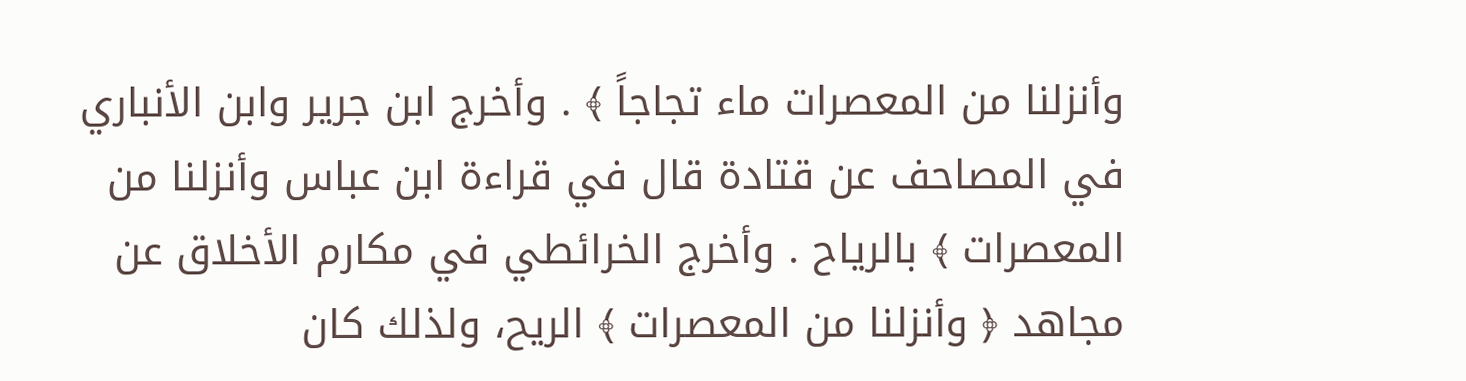وأنزلنا من المعصرات ماء تجاجاً ﴾ . وأخرج ابن جرير وابن الأنباري في المصاحف عن قتادة قال في قراءة ابن عباس وأنزلنا من المعصرات ﴾ بالرياح . وأخرج الخرائطي في مكارم الأخلاق عن مجاهد ﴿ وأنزلنا من المعصرات ﴾ الريح، ولذلك كان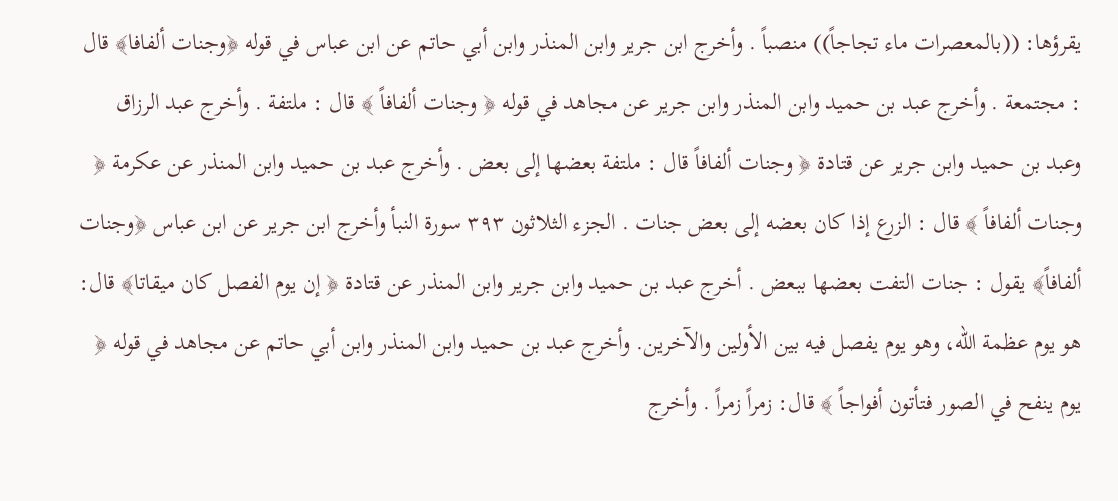يقرؤها: ((بالمعصرات ماء تجاجاً)) منصباً . وأخرج ابن جرير وابن المنذر وابن أبي حاتم عن ابن عباس في قوله ﴿وجنات ألفافا﴾ قال : مجتمعة . وأخرج عبد بن حميد وابن المنذر وابن جرير عن مجاهد في قوله ﴿ وجنات ألفافاً ﴾ قال : ملتفة . وأخرج عبد الرزاق وعبد بن حميد وابن جرير عن قتادة ﴿ وجنات ألفافاً قال : ملتفة بعضها إلى بعض . وأخرج عبد بن حميد وابن المنذر عن عكرمة ﴿ وجنات ألفافاً ﴾ قال : الزرع إذا كان بعضه إلى بعض جنات . الجزء الثلاثون ٣٩٣ سورة النبأ وأخرج ابن جرير عن ابن عباس ﴿وجنات ألفافاً﴾ يقول : جنات التفت بعضها ببعض . أخرج عبد بن حميد وابن جرير وابن المنذر عن قتادة ﴿ إن يوم الفصل كان ميقاتا﴾ قال: هو يوم عظمة اللّه، وهو يوم يفصل فيه بين الأولين والآخرين. وأخرج عبد بن حميد وابن المنذر وابن أبي حاتم عن مجاهد في قوله ﴿ يوم ينفح في الصور فتأتون أفواجاً ﴾ قال: زمراً زمراً . وأخرج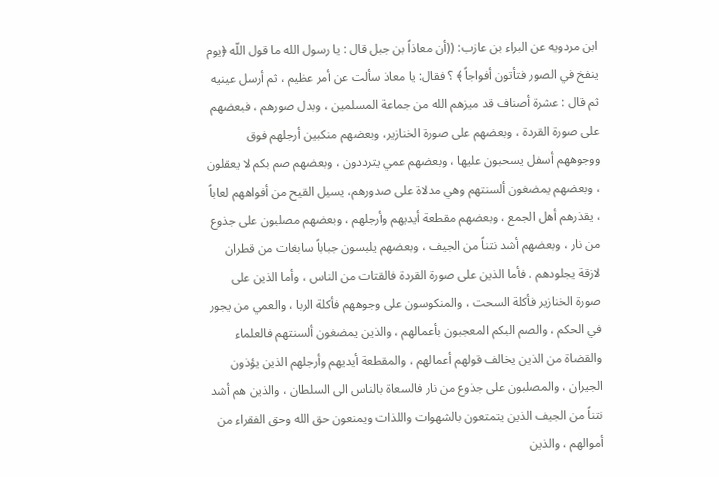ابن مردويه عن البراء بن عازب: ((أن معاذاً بن جبل قال : يا رسول الله ما قول اللّه ﴿يوم ينفخ في الصور فتأتون أفواجاً ﴾ ؟ فقال: يا معاذ سألت عن أمر عظيم ، ثم أرسل عينيه ثم قال : عشرة أصناف قد ميزهم الله من جماعة المسلمين ، وبدل صورهم ، فبعضهم على صورة القردة ، وبعضهم على صورة الخنازير، وبعضهم منكبين أرجلهم فوق ووجوههم أسفل يسحبون عليها ، وبعضهم عمي يترددون ، وبعضهم صم بكم لا يعقلون ، وبعضهم يمضغون ألسنتهم وهي مدلاة على صدورهم، يسيل القيح من أفواههم لعاباً ، يقذرهم أهل الجمع ، وبعضهم مقطعة أيديهم وأرجلهم ، وبعضهم مصلبون على جذوع من نار ، وبعضهم أشد نتناً من الجيف ، وبعضهم يلبسون جباباً سابغات من قطران لازقة يجلودهم . فأما الذين على صورة القردة فالقتات من الناس ، وأما الذين على صورة الخنازير فأكلة السحت ، والمنكوسون على وجوههم فأكلة الربا ، والعمي من يجور في الحكم ، والصم البكم المعجبون بأعمالهم ، والذين يمضغون ألسنتهم فالعلماء والقضاة من الذين يخالف قولهم أعمالهم ، والمقطعة أيديهم وأرجلهم الذين يؤذون الجيران ، والمصلبون على جذوع من نار فالسعاة بالناس الى السلطان ، والذين هم أشد نتناً من الجيف الذين يتمتعون بالشهوات واللذات ويمنعون حق الله وحق الفقراء من أموالهم ، والذين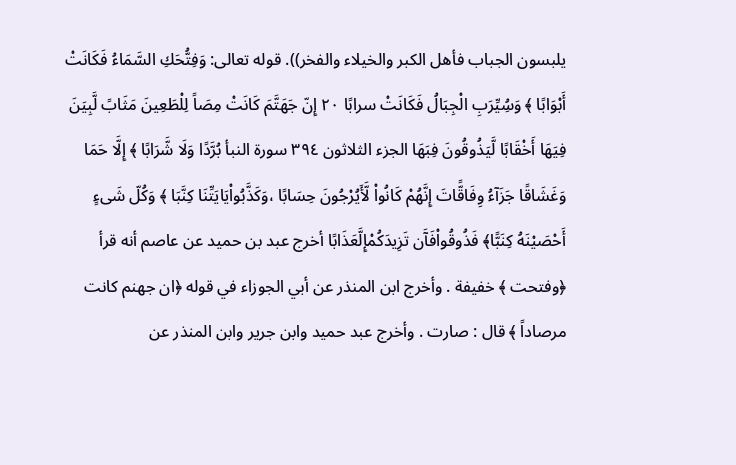يلبسون الجباب فأهل الكبر والخيلاء والفخر)). قوله تعالى: وَفِتُّحَكِ السَّمَاءُ فَكَانَتْ أَبْوَابًا ﴾ وَسُِيِّرَبِ الْجِبَالُ فَكَانَتْ سرابًا ٢٠ إِنّ جَهَتَّمَ كَانَتْ مِصَاً لِلْطَعِينَ مَثَابً لَّبِيَنَ فِيَهَا أَخْقَابًا لَّيَذُوقُونَ فِبَهَا الجزء الثلاثون ٣٩٤ سورة النبأ بُرَّدًا وَلَا شَّرَابًا ﴾ إِلَّا حَمَا وَغَشَاقًا جَزَآءُ وِفَاقًّاتَ إِنَّهُمْ كَانُواْ لَّأَيُرْجُونَ حِسَابًا ،وَكَذَّبُواْيَايَتِّنَا كِنَّبَا ﴾ وَكُلّ شَىءٍ أَحْصَيْنَهُ كِنَبًّا﴾ فَذُوقُواْفَآَن تَزِيدَكُمْإِلَّعَذَابًا أخرج عبد بن حميد عن عاصم أنه قرأ ﴿وفتحت ﴾ خفيفة . وأخرج ابن المنذر عن أبي الجوزاء في قوله ﴿ان جهنم كانت مرصاداً ﴾ قال : صارت . وأخرج عبد حميد وابن جرير وابن المنذر عن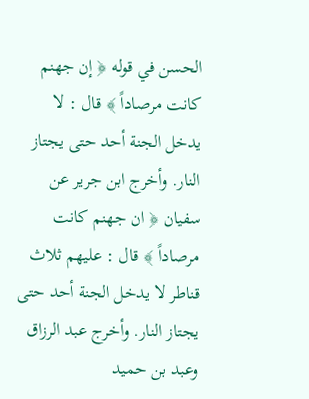الحسن في قوله ﴿ إن جهنم كانت مرصاداً ﴾ قال : لا يدخل الجنة أحد حتى يجتاز النار. وأخرج ابن جرير عن سفيان ﴿ ان جهنم كانت مرصاداً ﴾ قال : عليهم ثلاث قناطر لا يدخل الجنة أحد حتى يجتاز النار. وأخرج عبد الرزاق وعبد بن حميد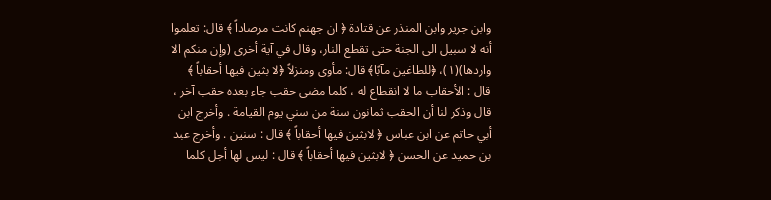وابن جرير وابن المنذر عن قتادة ﴿ ان جهنم كانت مرصاداً ﴾ قال: تعلموا أنه لا سبيل الى الجنة حتى تقطع النار، وقال في آية أخرى (وإن منكم الا واردها)(١)، ﴿للطاغين مآبًا﴾ قال: مأوى ومنزلاً ﴿لا بثين فيها أحقاباً ﴾ قال : الأحقاب ما لا انقطاع له ، كلما مضى حقب جاء بعده حقب آخر ، قال وذكر لنا أن الحقب ثمانون سنة من سني يوم القيامة . وأخرج ابن أبي حاتم عن ابن عباس ﴿ لابثين فيها أحقاباً ﴾ قال : سنين . وأخرج عبد بن حميد عن الحسن ﴿ لابثين فيها أحقاباً ﴾ قال : ليس لها أجل كلما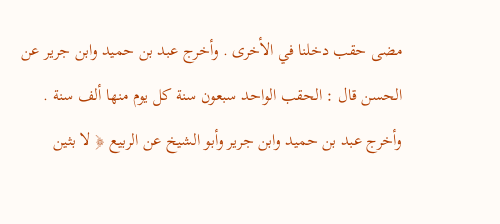مضى حقب دخلنا في الأخرى . وأخرج عبد بن حميد وابن جرير عن الحسن قال : الحقب الواحد سبعون سنة كل يوم منها ألف سنة . وأخرج عبد بن حميد وابن جرير وأبو الشيخ عن الربيع ﴿ لا بثين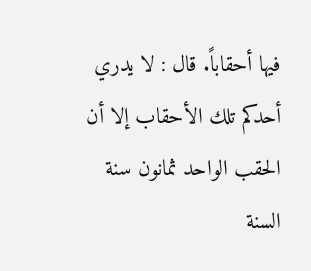فيها أحقاباً. قال : لا يدري أحدكم تلك الأحقاب إلا أن الحقب الواحد ثمانون سنة السنة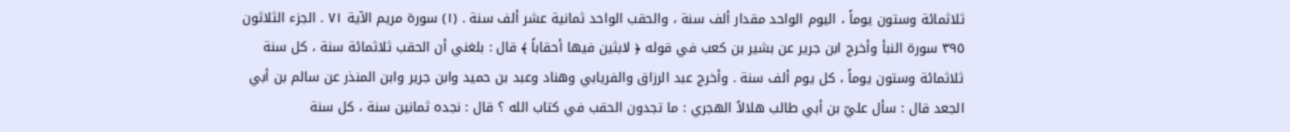ثلاثمائة وستون يوماً ، اليوم الواحد مقدار ألف سنة ، والحقب الواحد ثمانية عشر ألف سنة . (١) سورة مريم الآية ٧١ . الجزء الثلاثون ٣٩٥ سورة النبأ وأخرج ابن جرير عن بشير بن كعب في قوله ﴿ لابثين فيها أحقاباً ﴾ قال : بلغني أن الحقب ثلاثمائة سنة ، كل سنة ثلاثمائة وستون يوماً ، كل يوم ألف سنة . وأخرج عبد الرزاق والفريابي وهناد وعبد بن حميد وابن جرير وابن المنذر عن سالم بن أبي الجعد قال : سأل عليّ بن أبي طالب هلالاً الهجري : ما تجدون الحقب في كتاب الله ؟ قال : نجده ثمانين سنة ، كل سنة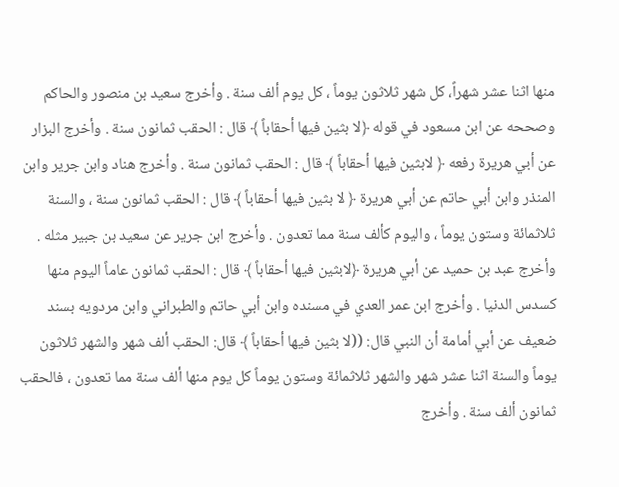منها اثنا عشر شهراً، كل شهر ثلاثون يوماً ، كل يوم ألف سنة . وأخرج سعيد بن منصور والحاكم وصححه عن ابن مسعود في قوله ﴿لا بثين فيها أحقاباً ﴾ قال : الحقب ثمانون سنة . وأخرج البزار عن أبي هريرة رفعه ﴿ لابثين فيها أحقاباً ﴾ قال : الحقب ثمانون سنة . وأخرج هناد وابن جرير وابن المنذر وابن أبي حاتم عن أبي هريرة ﴿ لا بثين فيها أحقاباً ﴾ قال : الحقب ثمانون سنة ، والسنة ثلاثمائة وستون يوماً ، واليوم كألف سنة مما تعدون . وأخرج ابن جرير عن سعيد بن جبير مثله . وأخرج عبد بن حميد عن أبي هريرة ﴿لابثين فيها أحقاباً ﴾ قال : الحقب ثمانون عاماً اليوم منها كسدس الدنيا . وأخرج ابن عمر العدي في مسنده وابن أبي حاتم والطبراني وابن مردويه بسند ضعيف عن أبي أمامة أن النبي قال: ((لا بثين فيها أحقاباً ﴾ قال: الحقب ألف شهر والشهر ثلاثون يوماً والسنة اثنا عشر شهر والشهر ثلاثمائة وستون يوماً كل يوم منها ألف سنة مما تعدون ، فالحقب ثمانون ألف سنة . وأخرج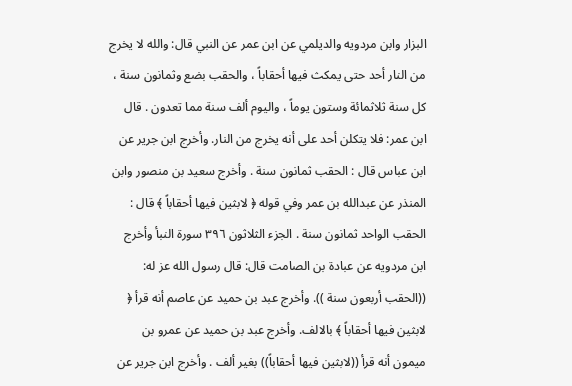البزار وابن مردويه والديلمي عن ابن عمر عن النبي قال: والله لا يخرج من النار أحد حتى يمكث فيها أحقاباً ، والحقب بضع وثمانون سنة ، كل سنة ثلاثمائة وستون يوماً ، واليوم ألف سنة مما تعدون . قال ابن عمر: فلا يتكلن أحد على أنه يخرج من النار. وأخرج ابن جرير عن ابن عباس قال : الحقب ثمانون سنة . وأخرج سعيد بن منصور وابن المنذر عن عبدالله بن عمر وفي قوله ﴿ لابثين فيها أحقاباً ﴾ قال : الحقب الواحد ثمانون سنة . الجزء الثلاثون ٣٩٦ سورة النبأ وأخرج ابن مردويه عن عبادة بن الصامت قال: قال رسول الله عز له: ((الحقب أربعون سنة )). وأخرج عبد بن حميد عن عاصم أنه قرأ ﴿ لابثين فيها أحقاباً ﴾ بالالف. وأخرج عبد بن حميد عن عمرو بن ميمون أنه قرأ ((لابثين فيها أحقاباً)) بغير ألف . وأخرج ابن جرير عن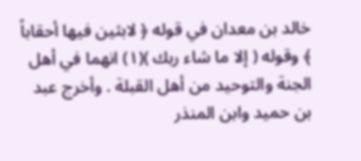خالد بن معدان في قوله ﴿ لابثين فيها أحقاباً ﴾ وقوله ( إلا ما شاء ربك )(١) انهما في أهل الجنة والتوحيد من أهل القبلة . وأخرج عبد بن حميد وابن المنذر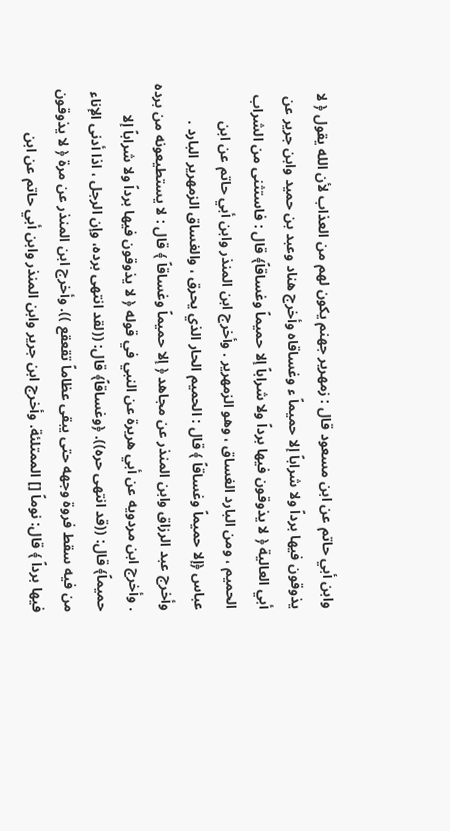وابن أبي حاتم عن ابن مسعود قال : زمهرير جهنم يكون لهم من العذاب لأن الله يقول ﴿ لا يذوقون فيها برداً ولا شراباً إلا حميماً ء وغساقاه وأخرج هناد وعبد بن حميد وابن جرير عن أبي العالية ﴿ لا يذوقون فيها برداً ولا شراباً إلا حميماً وغساقاً﴾ قال : فاستثنى من الشراب الحميم ، ومن البارد الغساق ، وهو الزمهرير . وأخرج ابن المنذر وابن أبي حاتم عن ابن عباس ﴿إلا حميماً وغساقاً ﴾ قال : الحميم الحار الذي يحرق ، والغساق الزمهرير البارد . وأخرج عبد الرزاق وابن المنذر عن مجاهد ﴿ إلا حميماً وغساقاً ﴾ قال : لا يستطيعونه من برده . وأخرج ابن مردويه عن أبي هريرة عن النبي في قوله ﴿ لا یذوقون فیها برداً ولا شراباً إلا حميماً﴾ قال: ((قد انتهى حره)). ﴿وغساقاً﴾ قال: ((لقد انتهى برده، وإن الرجل ، اذا أدنى الإناء من فيه سقط فروة وجهه حتى يبقى عظاماً تقعقع )). وأخرج ابن المنذر عن مرة ﴿ لا يذوقون فيها برداً ﴾ قال: نوماً [] الممتلئة. وأخرج ابن جرير وابن المنذر وابن أبي حاتم عن ابن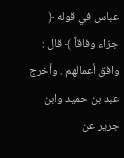عباس في قوله ﴿ جزاء وفاقاً ﴾ قال : وافق أعمالهم . وأخرج عبد بن حميد وابن جرير عن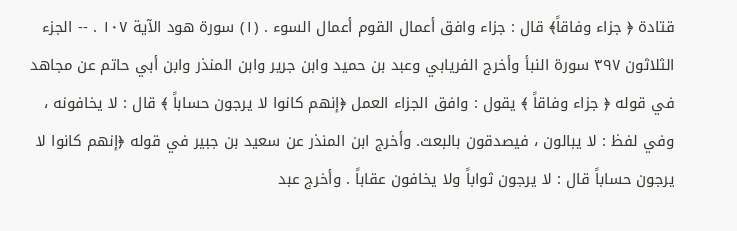قتادة ﴿ جزاء وفاقاً﴾ قال : جزاء وافق أعمال القوم أعمال السوء . (١) سورة هود الآية ١٠٧ . -- الجزء الثلاثون ٣٩٧ سورة النبأ وأخرج الفريابي وعبد بن حميد وابن جرير وابن المنذر وابن أبي حاتم عن مجاهد في قوله ﴿ جزاء وفاقاً ﴾ يقول : وافق الجزاء العمل ﴿إنهم كانوا لا يرجون حساباً ﴾ قال : لا يخافونه ، وفي لفظ : لا يبالون ، فيصدقون بالبعث. وأخرج ابن المنذر عن سعيد بن جبير في قوله ﴿إنهم كانوا لا يرجون حساباً قال : لا يرجون ثواباً ولا يخافون عقاباً . وأخرج عبد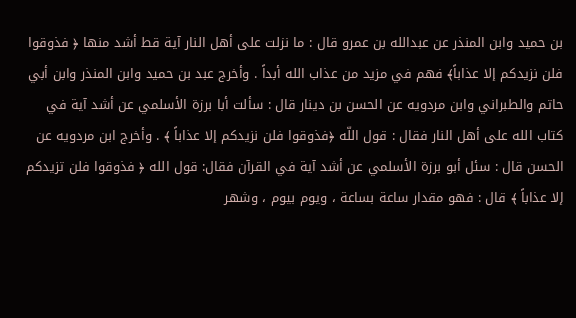بن حميد وابن المنذر عن عبدالله بن عمرو قال : ما نزلت على أهل النار آية قط أشد منها ﴿ فذوقوا فلن نزيدكم إلا عذاباً﴾ فهم في مزيد من عذاب الله أبداً . وأخرج عبد بن حميد وابن المنذر وابن أبي حاتم والطبراني وابن مردويه عن الحسن بن دينار قال : سألت أبا برزة الأسلمي عن أشد آية في كتاب الله على أهل النار فقال : قول اللّه ﴿فذوقوا فلن نزيدكم إلا عذاباً ﴾ . وأخرج ابن مردويه عن الحسن قال : سئل أبو برزة الأسلمي عن أشد آية في القرآن فقال: قول الله ﴿ فذوقوا فلن تزيدكم إلا عذاباً ﴾ قال : فهو مقدار ساعة بساعة ، ويوم بيوم ، وشهر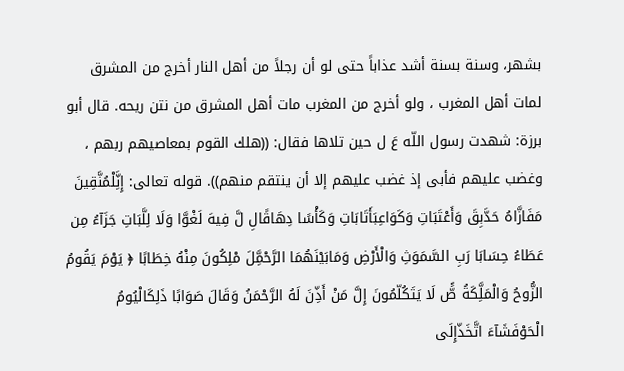بشهر، وسنة بسنة أشد عذاباً حتى لو أن رجلاً من أهل النار أخرج من المشرق لمات أهل المغرب ، ولو أخرج من المغرب مات أهل المشرق من نتن ريحه. قال أبو برزة: شهدت رسول اللّه عَ ل حين تلاها فقال: ((هلك القوم بمعاصيهم ربهم ، وغضب عليهم فأبى إذ غضب عليهم إلا أن ينتقم منهم)). قوله تعالى: إِنَِّلْمُنَّقِينَ مَفَازَّاهُ حَدَّبِقَ وَأَعْتَبَاتِ وَكَوَاعِبَأَتَابَاتِ وَكَأْسًا دِهَاقًالِ لَّ فِيهَ لَغْوَّا وَلَا لِلَّبَاتِ جَزَآءُ مِن عَطَاءُ حِسَابَا رَبِ السَّمَوَثِ وَالْأَرْضِ وَمَابَيْنَهُمَا الرَّحْمَِّلَ مْلِكُونَ مِنْهُ خِطَابًا ﴿ يَوْمَ يَقُومُ الزُّوحُ وَالْمَلَِّكَةُ صًَّ لَا يَتَكُلّمُونَ إِلَّ مَنْ أَذِّنَ لَهُ الرَّحْمَنُ وَقَالَ صَوَابًا ذَلِكَالْيُومُ الْحَوْفَشَآءَ اتَّخَذّإِلَى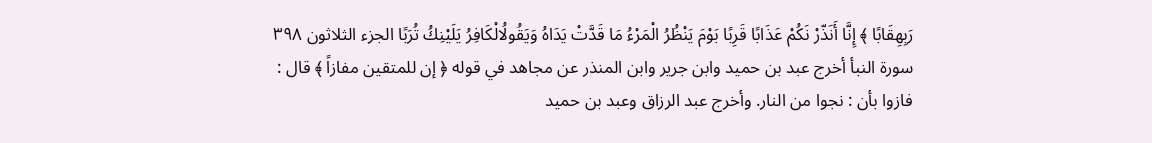رَبِهِقَابًا ﴾ إِنَّا أَنَذّرْ نَكُمْ عَذَابًا قَرِبًا بَوْمَ يَنْظُرُ الْمَرْءُ مَا قَدَّتْ يَدَاهُ وَيَقُولُالْكَافِرُ يَلَيْنِكُ تُرَبًا الجزء الثلاثون ٣٩٨ سورة النبأ أخرج عبد بن حميد وابن جرير وابن المنذر عن مجاهد في قوله ﴿ إن للمتقين مفازاً ﴾ قال : فازوا بأن : نجوا من النار. وأخرج عبد الرزاق وعبد بن حميد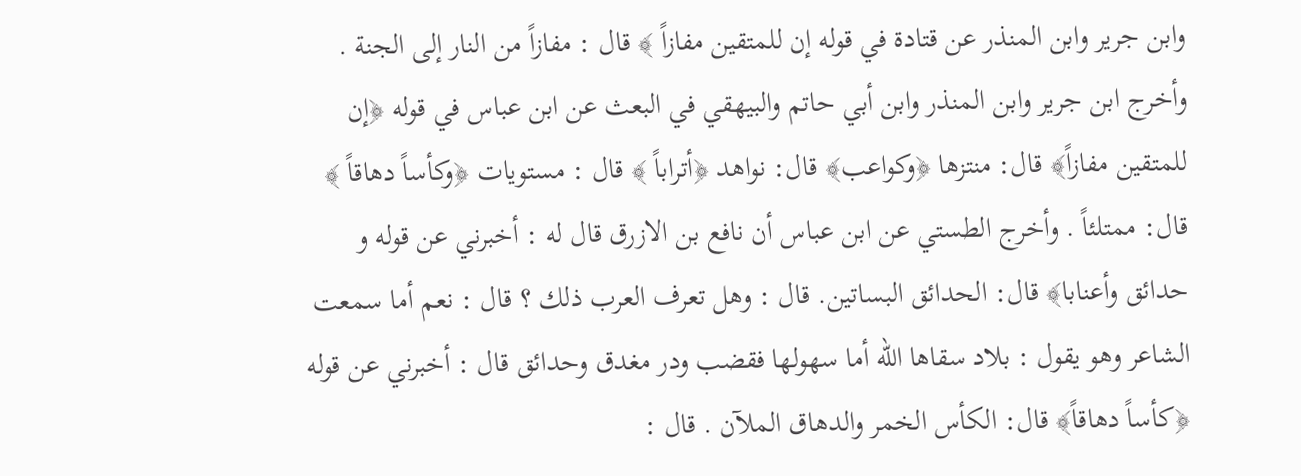وابن جرير وابن المنذر عن قتادة في قوله إن للمتقين مفازاً ﴾ قال : مفازاً من النار إلى الجنة . وأخرج ابن جرير وابن المنذر وابن أبي حاتم والبيهقي في البعث عن ابن عباس في قوله ﴿إن للمتقين مفازاً﴾ قال: منتزها ﴿وكواعب﴾ قال: نواهد ﴿أتراباً ﴾ قال : مستويات ﴿وكأساً دهاقاً ﴾ قال: ممتلئاً . وأخرج الطستي عن ابن عباس أن نافع بن الازرق قال له : أخبرني عن قوله و حدائق وأعنابا﴾ قال: الحدائق البساتين. قال : وهل تعرف العرب ذلك ؟ قال : نعم أما سمعت الشاعر وهو يقول : بلاد سقاها اللّه أما سهولها فقضب ودر مغدق وحدائق قال : أخبرني عن قوله ﴿كأساً دهاقاً﴾ قال: الكأس الخمر والدهاق الملآن . قال :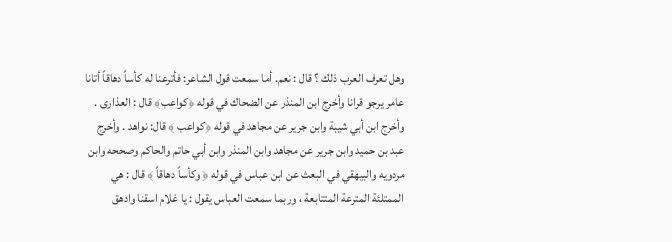وهل تعرف العرب ذلك ؟ قال : نعم. أما سمعت قول الشاعر: فأترعنا له كأساً دهاقاً أتانا عامر يرجو قرانا وأخرج ابن المنذر عن الضحاك في قوله ﴿كواعب﴾ قال : العذارى . وأخرج ابن أبي شيبة وابن جرير عن مجاهد في قوله ﴿كواعب ﴾ قال: نواهد . وأخرج عبد بن حميد وابن جرير عن مجاهد وابن المنذر وابن أبي حاتم والحاكم وصححه وابن مردويه والبيهقي في البعث عن ابن عباس في قوله ﴿ وكأساً دهاقاً ﴾ قال : هي الممتلئة المترعة المتتابعة ، وربما سمعت العباس يقول : يا غلام اسقنا وادهق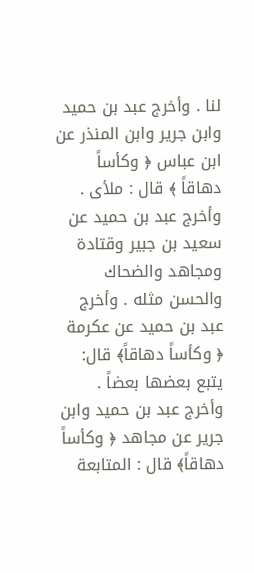لنا . وأخرج عبد بن حميد وابن جرير وابن المنذر عن ابن عباس ﴿ وكأساً دهاقاً ﴾ قال : ملأى . وأخرج عبد بن حميد عن سعيد بن جبير وقتادة ومجاهد والضحاك والحسن مثله . وأخرج عبد بن حميد عن عكرمة ﴿ وكأساً دهاقاً﴾ قال: يتبع بعضها بعضاً . وأخرج عبد بن حميد وابن جرير عن مجاهد ﴿ وكأساً دهاقاً﴾ قال : المتابعة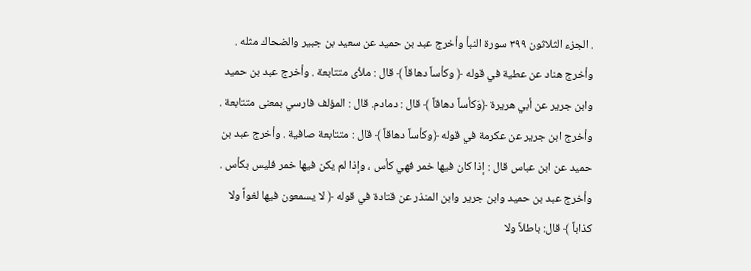. الجزء الثلاثون ٣٩٩ سورة النبأ وأخرج عبد بن حميد عن سعيد بن جبير والضحاك مثله . وأخرج هناد عن عطية في قوله ﴿ وكأساً دهاقاً ﴾ قال : ملأى متتابعة . وأخرج عبد بن حميد وابن جرير عن أبي هريرة ﴿وَكأساً دهاقاً ﴾ قال : دمادم. قال : المؤلف فارسي بمعنى متتابعة . وأخرج ابن جرير عن عكرمة في قوله ﴿وكأساً دهاقاً ﴾ قال : متتابعة صافية . وأخرج عبد بن حميد عن ابن عباس قال : إذا كان فيها خمر فهي كأس ، وإذا لم يكن فيها خمر فليس بكأس . وأخرج عبد بن حميد وابن جرير وابن المنذر عن قتادة في قوله ﴿ لا يسمعون فيها لغواً ولا كذاباً ﴾ قال: باطلاً ولا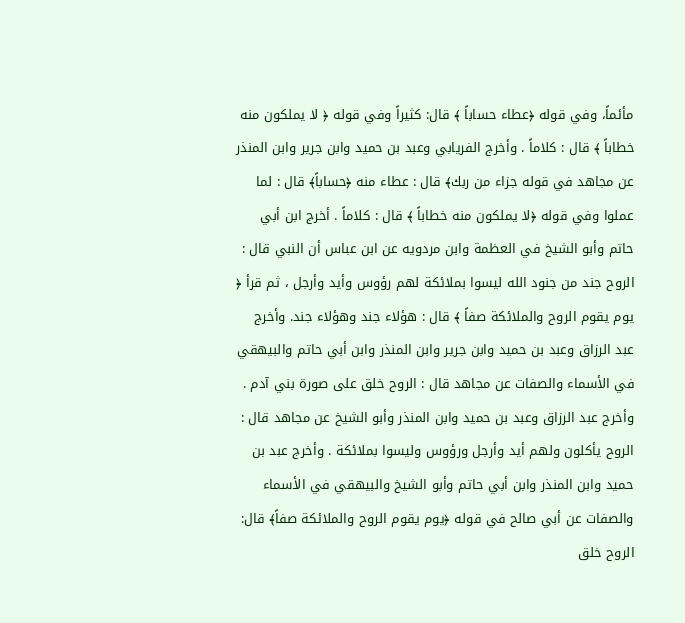مأئماً، وفي قوله ﴿عطاء حساباً ﴾ قال: كثيراً وفي قوله ﴿ لا يملكون منه خطاباً ﴾ قال : كلاماً . وأخرج الفريابي وعبد بن حميد وابن جرير وابن المنذر عن مجاهد في قوله جزاء من ربك﴾ قال : عطاء منه ﴿حساباً﴾ قال : لما عملوا وفي قوله ﴿لا يملكون منه خطاباً ﴾ قال : كلاماً . أخرج ابن أبي حاتم وأبو الشيخ في العظمة وابن مردويه عن ابن عباس أن النبي قال : الروح جند من جنود الله ليسوا بملائكة لهم رؤوس وأيد وأرجل ، ثم قرأ ﴿ يوم يقوم الروح والملائكة صفاً ﴾ قال : هؤلاء جند وهؤلاء جند. وأخرج عبد الرزاق وعبد بن حميد وابن جرير وابن المنذر وابن أبي حاتم والبيهقي في الأسماء والصفات عن مجاهد قال : الروح خلق على صورة بني آدم . وأخرج عبد الرزاق وعبد بن حميد وابن المنذر وأبو الشيخ عن مجاهد قال : الروح يأكلون ولهم أيد وأرجل ورؤوس وليسوا بملائكة . وأخرج عبد بن حميد وابن المنذر وابن أبي حاتم وأبو الشيخ والبيهقي في الأسماء والصفات عن أبي صالح في قوله ﴿يوم يقوم الروح والملائكة صفاً﴾ قال: الروح خلق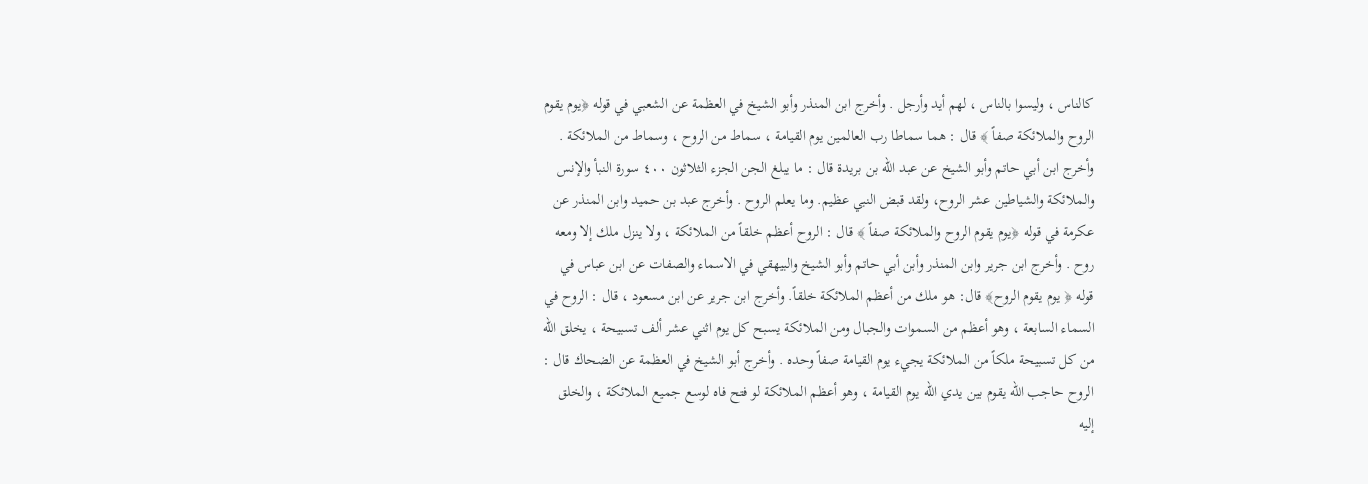كالناس ، وليسوا بالناس ، لهم أيد وأرجل . وأخرج ابن المنذر وأبو الشيخ في العظمة عن الشعبي في قوله ﴿يوم يقوم الروح والملائكة صفاً ﴾ قال : هما سماطا رب العالمين يوم القيامة ، سماط من الروح ، وسماط من الملائكة . وأخرج ابن أبي حاتم وأبو الشيخ عن عبد الله بن بريدة قال : ما يبلغ الجن الجزء الثلاثون ٤٠٠ سورة النبأ والإنس والملائكة والشياطين عشر الروح، ولقد قبض النبي عظيم. وما يعلم الروح . وأخرج عبد بن حميد وابن المنذر عن عكرمة في قوله ﴿يوم يقوم الروح والملائكة صفاً ﴾ قال : الروح أعظم خلقاً من الملائكة ، ولا ينزل ملك إلا ومعه روح . وأخرج ابن جرير وابن المنذر وأبن أبي حاتم وأبو الشيخ والبيهقي في الاسماء والصفات عن ابن عباس في قوله ﴿ يوم يقوم الروح﴾ قال: هو ملك من أعظم الملائكة خلقاً. وأخرج ابن جرير عن ابن مسعود ، قال : الروح في السماء السابعة ، وهو أعظم من السموات والجبال ومن الملائكة يسبح كل يوم اثني عشر ألف تسبيحة ، يخلق الله من كل تسبيحة ملكاً من الملائكة يجيء يوم القيامة صفاً وحده . وأخرج أبو الشيخ في العظمة عن الضحاك قال : الروح حاجب اللّه يقوم بين يدي الله يوم القيامة ، وهو أعظم الملائكة لو فتح فاه لوسع جميع الملائكة ، والخلق إليه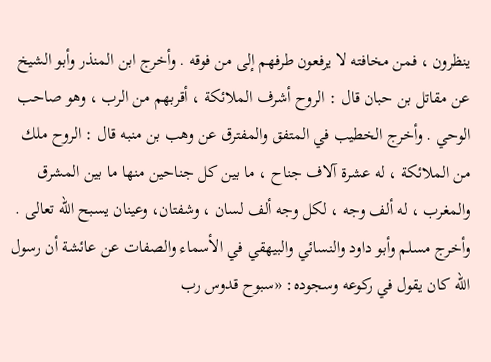ينظرون ، فمن مخافته لا يرفعون طرفهم إلى من فوقه . وأخرج ابن المنذر وأبو الشيخ عن مقاتل بن حبان قال : الروح أشرف الملائكة ، أقربهم من الرب ، وهو صاحب الوحي . وأخرج الخطيب في المتفق والمفترق عن وهب بن منبه قال : الروح ملك من الملائكة ، له عشرة آلاف جناح ، ما بين كل جناحين منها ما بين المشرق والمغرب ، له ألف وجه ، لكل وجه ألف لسان ، وشفتان، وعينان يسبح الله تعالى . وأخرج مسلم وأبو داود والنسائي والبيهقي في الأسماء والصفات عن عائشة أن رسول اللّه كان يقول في ركوعه وسجوده: «سبوح قدوس رب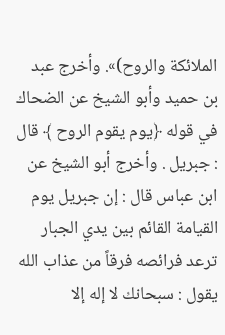الملائكة والروح)». وأخرج عبد بن حميد وأبو الشيخ عن الضحاك في قوله ﴿يوم يقوم الروح ﴾ قال : جبريل . وأخرج أبو الشيخ عن ابن عباس قال : إن جبريل يوم القيامة القائم بين يدي الجبار ترعد فرائصه فرقاً من عذاب الله يقول : سبحانك لا إله إلا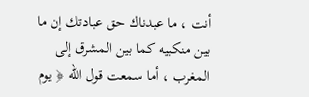أنت ، ما عبدناك حق عبادتك إن ما بين منكبيه كما بين المشرق إلى المغرب ، أما سمعت قول الله ﴿ يوم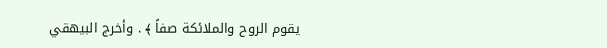يقوم الروح والملائكة صفاً ﴾ . وأخرج البيهقي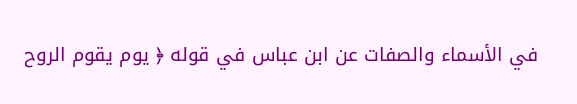في الأسماء والصفات عن ابن عباس في قوله ﴿ يوم يقوم الروح